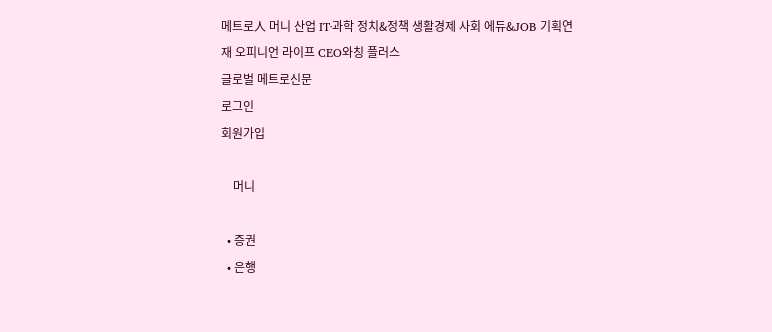메트로人 머니 산업 IT·과학 정치&정책 생활경제 사회 에듀&JOB 기획연재 오피니언 라이프 CEO와칭 플러스
글로벌 메트로신문
로그인
회원가입

    머니

  • 증권
  • 은행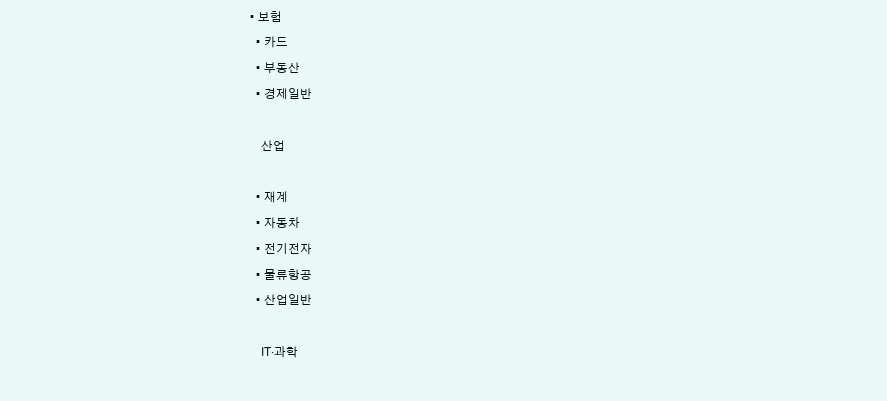• 보험
  • 카드
  • 부동산
  • 경제일반

    산업

  • 재계
  • 자동차
  • 전기전자
  • 물류항공
  • 산업일반

    IT·과학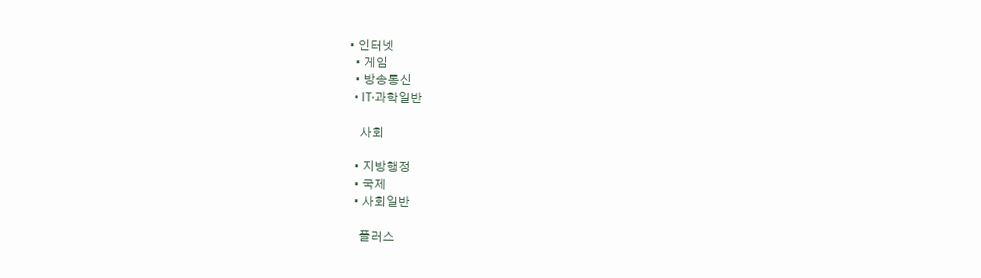• 인터넷
  • 게임
  • 방송통신
  • IT·과학일반

    사회

  • 지방행정
  • 국제
  • 사회일반

    플러스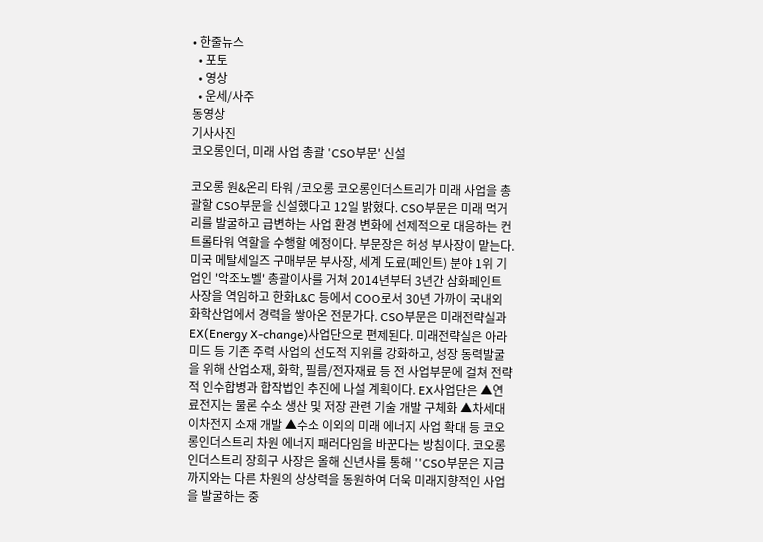• 한줄뉴스
  • 포토
  • 영상
  • 운세/사주
동영상
기사사진
코오롱인더, 미래 사업 총괄 'CSO부문' 신설

코오롱 원&온리 타워 /코오롱 코오롱인더스트리가 미래 사업을 총괄할 CSO부문을 신설했다고 12일 밝혔다. CSO부문은 미래 먹거리를 발굴하고 급변하는 사업 환경 변화에 선제적으로 대응하는 컨트롤타워 역할을 수행할 예정이다. 부문장은 허성 부사장이 맡는다. 미국 메탈세일즈 구매부문 부사장, 세계 도료(페인트) 분야 1위 기업인 '악조노벨' 총괄이사를 거쳐 2014년부터 3년간 삼화페인트 사장을 역임하고 한화L&C 등에서 COO로서 30년 가까이 국내외 화학산업에서 경력을 쌓아온 전문가다. CSO부문은 미래전략실과 EX(Energy X-change)사업단으로 편제된다. 미래전략실은 아라미드 등 기존 주력 사업의 선도적 지위를 강화하고, 성장 동력발굴을 위해 산업소재, 화학, 필름/전자재료 등 전 사업부문에 걸쳐 전략적 인수합병과 합작법인 추진에 나설 계획이다. EX사업단은 ▲연료전지는 물론 수소 생산 및 저장 관련 기술 개발 구체화 ▲차세대 이차전지 소재 개발 ▲수소 이외의 미래 에너지 사업 확대 등 코오롱인더스트리 차원 에너지 패러다임을 바꾼다는 방침이다. 코오롱인더스트리 장희구 사장은 올해 신년사를 통해 ''CSO부문은 지금까지와는 다른 차원의 상상력을 동원하여 더욱 미래지향적인 사업을 발굴하는 중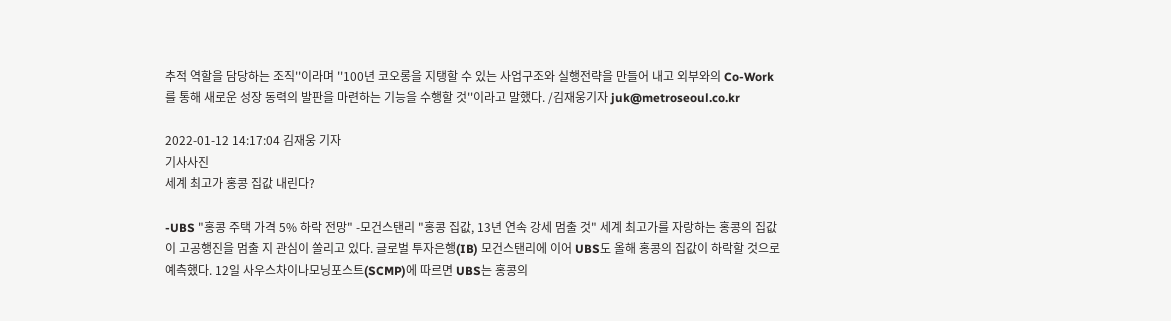추적 역할을 담당하는 조직''이라며 ''100년 코오롱을 지탱할 수 있는 사업구조와 실행전략을 만들어 내고 외부와의 Co-Work를 통해 새로운 성장 동력의 발판을 마련하는 기능을 수행할 것''이라고 말했다. /김재웅기자 juk@metroseoul.co.kr

2022-01-12 14:17:04 김재웅 기자
기사사진
세계 최고가 홍콩 집값 내린다?

-UBS "홍콩 주택 가격 5% 하락 전망" -모건스탠리 "홍콩 집값, 13년 연속 강세 멈출 것" 세계 최고가를 자랑하는 홍콩의 집값이 고공행진을 멈출 지 관심이 쏠리고 있다. 글로벌 투자은행(IB) 모건스탠리에 이어 UBS도 올해 홍콩의 집값이 하락할 것으로 예측했다. 12일 사우스차이나모닝포스트(SCMP)에 따르면 UBS는 홍콩의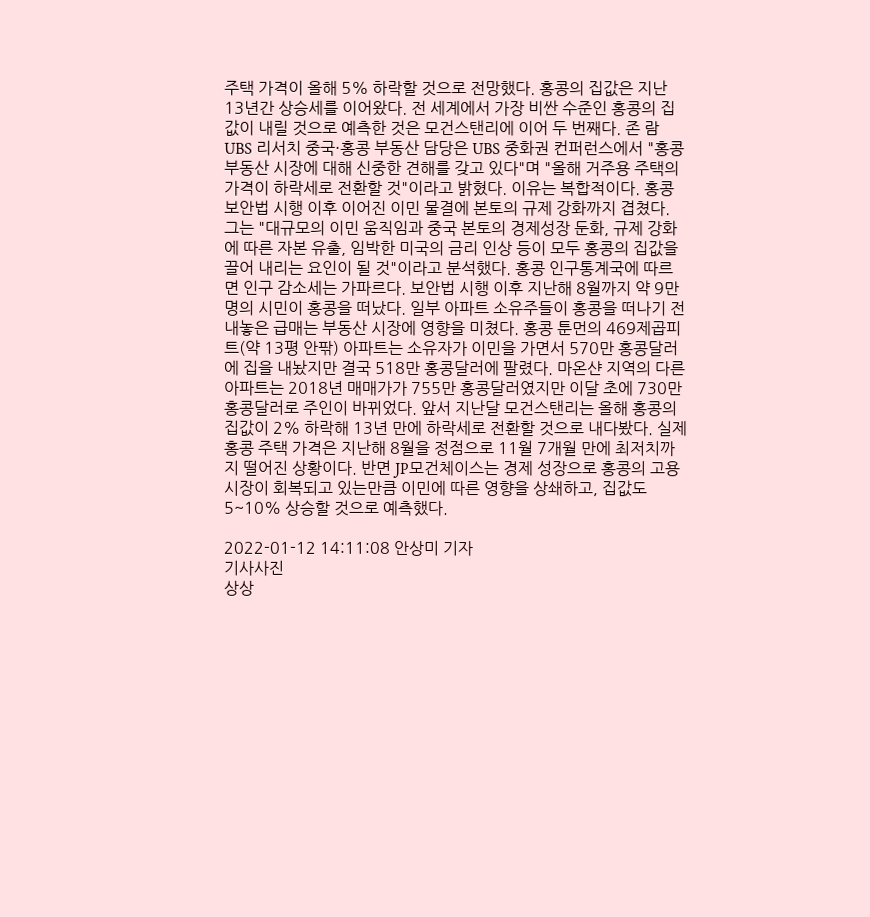주택 가격이 올해 5% 하락할 것으로 전망했다. 홍콩의 집값은 지난 13년간 상승세를 이어왔다. 전 세계에서 가장 비싼 수준인 홍콩의 집값이 내릴 것으로 예측한 것은 모건스탠리에 이어 두 번째다. 존 람 UBS 리서치 중국·홍콩 부동산 담당은 UBS 중화권 컨퍼런스에서 "홍콩 부동산 시장에 대해 신중한 견해를 갖고 있다"며 "올해 거주용 주택의 가격이 하락세로 전환할 것"이라고 밝혔다. 이유는 복합적이다. 홍콩 보안법 시행 이후 이어진 이민 물결에 본토의 규제 강화까지 겹쳤다. 그는 "대규모의 이민 움직임과 중국 본토의 경제성장 둔화, 규제 강화에 따른 자본 유출, 임박한 미국의 금리 인상 등이 모두 홍콩의 집값을 끌어 내리는 요인이 될 것"이라고 분석했다. 홍콩 인구통계국에 따르면 인구 감소세는 가파르다. 보안법 시행 이후 지난해 8월까지 약 9만 명의 시민이 홍콩을 떠났다. 일부 아파트 소유주들이 홍콩을 떠나기 전 내놓은 급매는 부동산 시장에 영향을 미쳤다. 홍콩 툰먼의 469제곱피트(약 13평 안팎) 아파트는 소유자가 이민을 가면서 570만 홍콩달러에 집을 내놨지만 결국 518만 홍콩달러에 팔렸다. 마온샨 지역의 다른 아파트는 2018년 매매가가 755만 홍콩달러였지만 이달 초에 730만 홍콩달러로 주인이 바뀌었다. 앞서 지난달 모건스탠리는 올해 홍콩의 집값이 2% 하락해 13년 만에 하락세로 전환할 것으로 내다봤다. 실제 홍콩 주택 가격은 지난해 8월을 정점으로 11월 7개월 만에 최저치까지 떨어진 상황이다. 반면 JP모건체이스는 경제 성장으로 홍콩의 고용 시장이 회복되고 있는만큼 이민에 따른 영향을 상쇄하고, 집값도 5~10% 상승할 것으로 예측했다.

2022-01-12 14:11:08 안상미 기자
기사사진
상상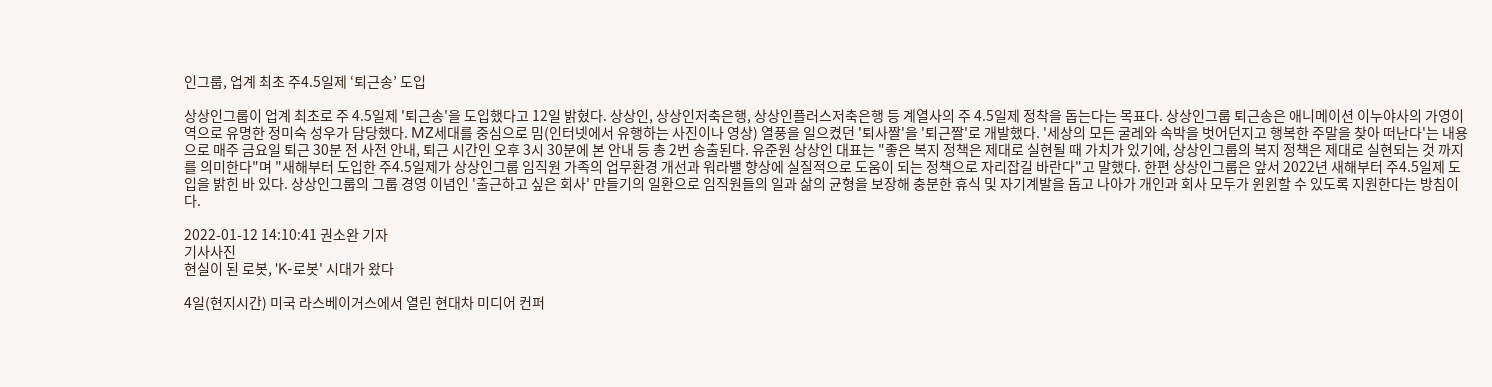인그룹, 업계 최초 주4.5일제 ‘퇴근송’ 도입

상상인그룹이 업계 최초로 주 4.5일제 '퇴근송'을 도입했다고 12일 밝혔다. 상상인, 상상인저축은행, 상상인플러스저축은행 등 계열사의 주 4.5일제 정착을 돕는다는 목표다. 상상인그룹 퇴근송은 애니메이션 이누야사의 가영이 역으로 유명한 정미숙 성우가 담당했다. MZ세대를 중심으로 밈(인터넷에서 유행하는 사진이나 영상) 열풍을 일으켰던 '퇴사짤'을 '퇴근짤'로 개발했다. '세상의 모든 굴레와 속박을 벗어던지고 행복한 주말을 찾아 떠난다'는 내용으로 매주 금요일 퇴근 30분 전 사전 안내, 퇴근 시간인 오후 3시 30분에 본 안내 등 총 2번 송출된다. 유준원 상상인 대표는 "좋은 복지 정책은 제대로 실현될 때 가치가 있기에, 상상인그룹의 복지 정책은 제대로 실현되는 것 까지를 의미한다"며 "새해부터 도입한 주4.5일제가 상상인그룹 임직원 가족의 업무환경 개선과 워라밸 향상에 실질적으로 도움이 되는 정책으로 자리잡길 바란다"고 말했다. 한편 상상인그룹은 앞서 2022년 새해부터 주4.5일제 도입을 밝힌 바 있다. 상상인그룹의 그룹 경영 이념인 '출근하고 싶은 회사' 만들기의 일환으로 임직원들의 일과 삶의 균형을 보장해 충분한 휴식 및 자기계발을 돕고 나아가 개인과 회사 모두가 윈윈할 수 있도록 지원한다는 방침이다.

2022-01-12 14:10:41 권소완 기자
기사사진
현실이 된 로봇, 'K-로봇' 시대가 왔다

4일(현지시간) 미국 라스베이거스에서 열린 현대차 미디어 컨퍼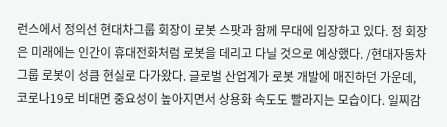런스에서 정의선 현대차그룹 회장이 로봇 스팟과 함께 무대에 입장하고 있다. 정 회장은 미래에는 인간이 휴대전화처럼 로봇을 데리고 다닐 것으로 예상했다. /현대자동차그룹 로봇이 성큼 현실로 다가왔다. 글로벌 산업계가 로봇 개발에 매진하던 가운데, 코로나19로 비대면 중요성이 높아지면서 상용화 속도도 빨라지는 모습이다. 일찌감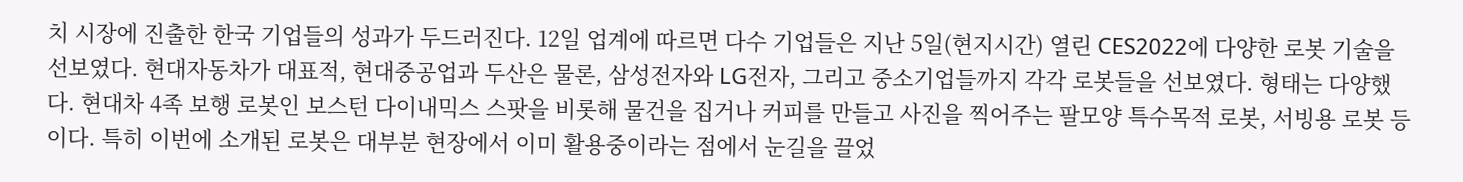치 시장에 진출한 한국 기업들의 성과가 두드러진다. 12일 업계에 따르면 다수 기업들은 지난 5일(현지시간) 열린 CES2022에 다양한 로봇 기술을 선보였다. 현대자동차가 대표적, 현대중공업과 두산은 물론, 삼성전자와 LG전자, 그리고 중소기업들까지 각각 로봇들을 선보였다. 형태는 다양했다. 현대차 4족 보행 로봇인 보스턴 다이내믹스 스팟을 비롯해 물건을 집거나 커피를 만들고 사진을 찍어주는 팔모양 특수목적 로봇, 서빙용 로봇 등이다. 특히 이번에 소개된 로봇은 대부분 현장에서 이미 활용중이라는 점에서 눈길을 끌었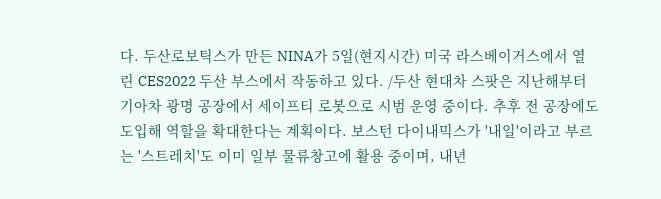다. 두산로보틱스가 만든 NINA가 5일(현지시간) 미국 라스베이거스에서 열린 CES2022 두산 부스에서 작동하고 있다. /두산 현대차 스팟은 지난해부터 기아차 광명 공장에서 세이프티 로봇으로 시범 운영 중이다. 추후 전 공장에도 도입해 역할을 확대한다는 계획이다. 보스턴 다이내믹스가 '내일'이라고 부르는 '스트레치'도 이미 일부 물류창고에 활용 중이며, 내년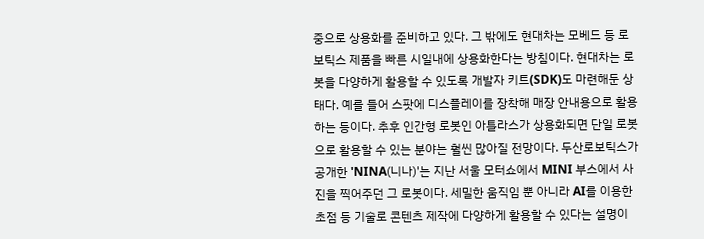중으로 상용화를 준비하고 있다. 그 밖에도 현대차는 모베드 등 로보틱스 제품을 빠른 시일내에 상용화한다는 방침이다. 현대차는 로봇을 다양하게 활용할 수 있도록 개발자 키트(SDK)도 마련해둔 상태다. 예를 들어 스팟에 디스플레이를 장착해 매장 안내용으로 활용하는 등이다. 추후 인간형 로봇인 아틀라스가 상용화되면 단일 로봇으로 활용할 수 있는 분야는 훨씬 많아질 전망이다. 두산로보틱스가 공개한 'NINA(니나)'는 지난 서울 모터쇼에서 MINI 부스에서 사진을 찍어주던 그 로봇이다. 세밀한 움직임 뿐 아니라 AI를 이용한 초점 등 기술로 콘텐츠 제작에 다양하게 활용할 수 있다는 설명이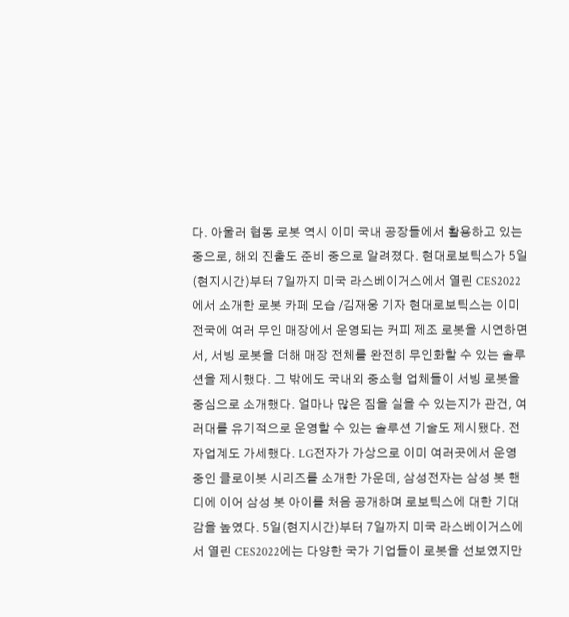다. 아울러 협동 로봇 역시 이미 국내 공장들에서 활용하고 있는 중으로, 해외 진출도 준비 중으로 알려졌다. 현대로보틱스가 5일(현지시간)부터 7일까지 미국 라스베이거스에서 열린 CES2022에서 소개한 로봇 카페 모습 /김재웅 기자 현대로보틱스는 이미 전국에 여러 무인 매장에서 운영되는 커피 제조 로봇을 시연하면서, 서빙 로봇을 더해 매장 전체를 완전히 무인화할 수 있는 솔루션을 제시했다. 그 밖에도 국내외 중소형 업체들이 서빙 로봇을 중심으로 소개했다. 얼마나 많은 짐을 실을 수 있는지가 관건, 여러대를 유기적으로 운영할 수 있는 솔루션 기술도 제시됐다. 전자업계도 가세했다. LG전자가 가상으로 이미 여러곳에서 운영 중인 클로이봇 시리즈를 소개한 가운데, 삼성전자는 삼성 봇 핸디에 이어 삼성 봇 아이를 처음 공개하며 로보틱스에 대한 기대감을 높였다. 5일(현지시간)부터 7일까지 미국 라스베이거스에서 열린 CES2022에는 다양한 국가 기업들이 로봇을 선보였지만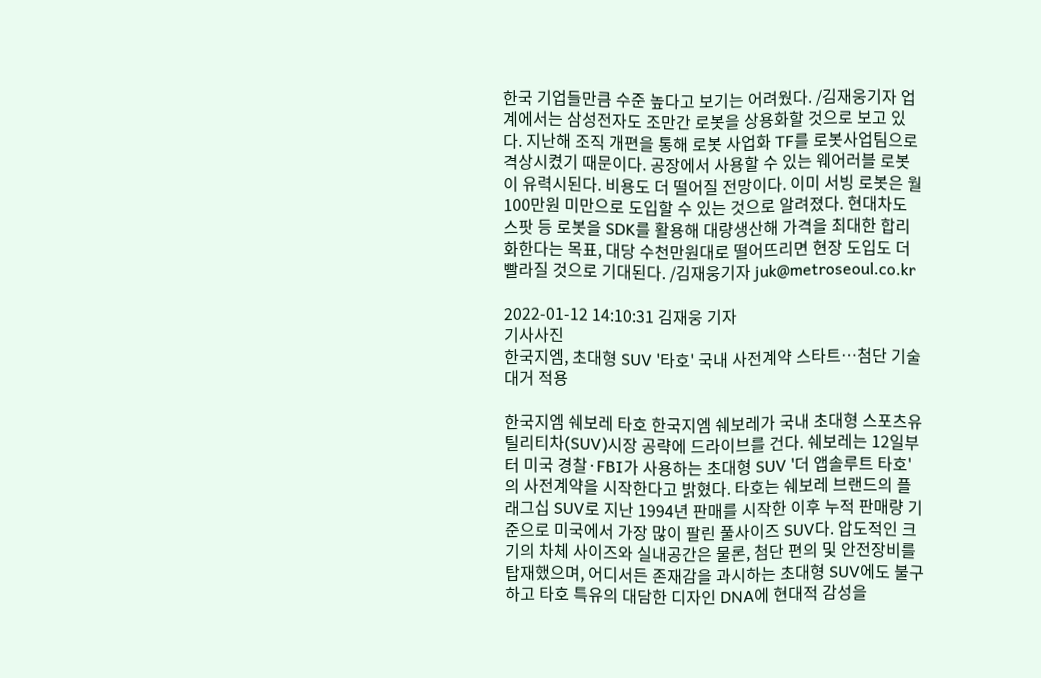한국 기업들만큼 수준 높다고 보기는 어려웠다. /김재웅기자 업계에서는 삼성전자도 조만간 로봇을 상용화할 것으로 보고 있다. 지난해 조직 개편을 통해 로봇 사업화 TF를 로봇사업팀으로 격상시켰기 때문이다. 공장에서 사용할 수 있는 웨어러블 로봇이 유력시된다. 비용도 더 떨어질 전망이다. 이미 서빙 로봇은 월 100만원 미만으로 도입할 수 있는 것으로 알려졌다. 현대차도 스팟 등 로봇을 SDK를 활용해 대량생산해 가격을 최대한 합리화한다는 목표, 대당 수천만원대로 떨어뜨리면 현장 도입도 더 빨라질 것으로 기대된다. /김재웅기자 juk@metroseoul.co.kr

2022-01-12 14:10:31 김재웅 기자
기사사진
한국지엠, 초대형 SUV '타호' 국내 사전계약 스타트…첨단 기술 대거 적용

한국지엠 쉐보레 타호 한국지엠 쉐보레가 국내 초대형 스포츠유틸리티차(SUV)시장 공략에 드라이브를 건다. 쉐보레는 12일부터 미국 경찰·FBI가 사용하는 초대형 SUV '더 앱솔루트 타호'의 사전계약을 시작한다고 밝혔다. 타호는 쉐보레 브랜드의 플래그십 SUV로 지난 1994년 판매를 시작한 이후 누적 판매량 기준으로 미국에서 가장 많이 팔린 풀사이즈 SUV다. 압도적인 크기의 차체 사이즈와 실내공간은 물론, 첨단 편의 및 안전장비를 탑재했으며, 어디서든 존재감을 과시하는 초대형 SUV에도 불구하고 타호 특유의 대담한 디자인 DNA에 현대적 감성을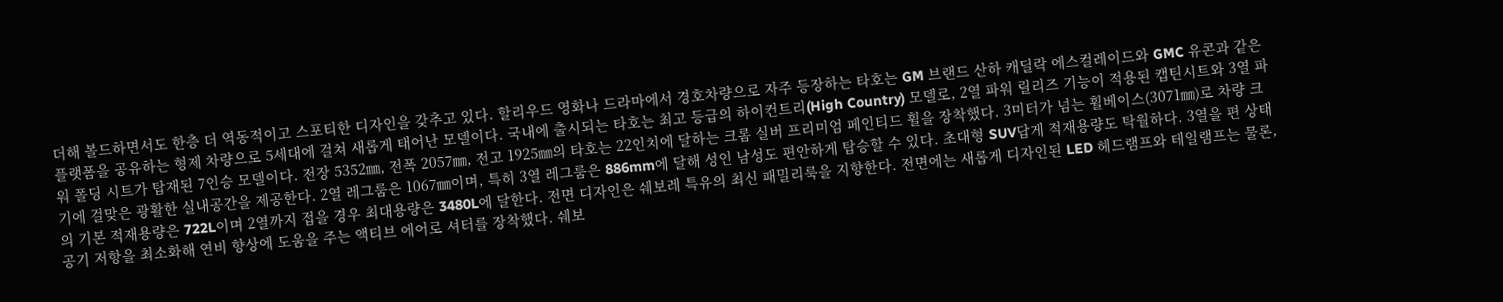더해 볼드하면서도 한층 더 역동적이고 스포티한 디자인을 갖추고 있다. 할리우드 영화나 드라마에서 경호차량으로 자주 등장하는 타호는 GM 브랜드 산하 캐딜락 에스컬레이드와 GMC 유콘과 같은 플랫폼을 공유하는 형제 차량으로 5세대에 걸쳐 새롭게 태어난 모델이다. 국내에 출시되는 타호는 최고 등급의 하이컨트리(High Country) 모델로, 2열 파워 릴리즈 기능이 적용된 캡틴시트와 3열 파워 폴딩 시트가 탑재된 7인승 모델이다. 전장 5352㎜, 전폭 2057㎜, 전고 1925㎜의 타호는 22인치에 달하는 크롬 실버 프리미엄 페인티드 휠을 장착했다. 3미터가 넘는 휠베이스(3071㎜)로 차량 크기에 걸맞은 광활한 실내공간을 제공한다. 2열 레그룸은 1067㎜이며, 특히 3열 레그룸은 886mm에 달해 성인 남성도 편안하게 탑승할 수 있다. 초대형 SUV답게 적재용량도 탁월하다. 3열을 편 상태의 기본 적재용량은 722L이며 2열까지 접을 경우 최대용량은 3480L에 달한다. 전면 디자인은 쉐보레 특유의 최신 패밀리룩을 지향한다. 전면에는 새롭게 디자인된 LED 헤드램프와 테일램프는 물론, 공기 저항을 최소화해 연비 향상에 도움을 주는 액티브 에어로 셔터를 장착했다. 쉐보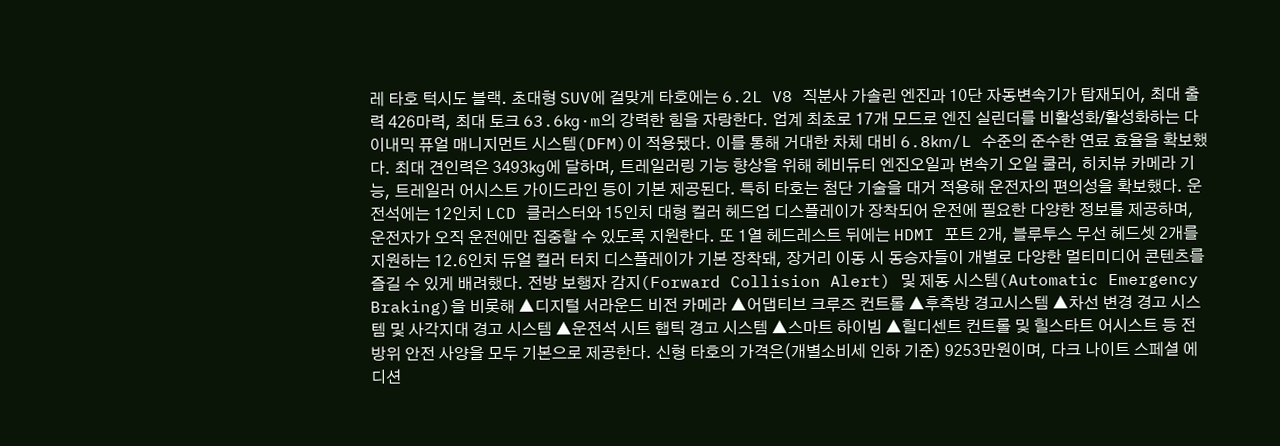레 타호 턱시도 블랙. 초대형 SUV에 걸맞게 타호에는 6.2L V8 직분사 가솔린 엔진과 10단 자동변속기가 탑재되어, 최대 출력 426마력, 최대 토크 63.6㎏·m의 강력한 힘을 자랑한다. 업계 최초로 17개 모드로 엔진 실린더를 비활성화/활성화하는 다이내믹 퓨얼 매니지먼트 시스템(DFM)이 적용됐다. 이를 통해 거대한 차체 대비 6.8㎞/L 수준의 준수한 연료 효율을 확보했다. 최대 견인력은 3493㎏에 달하며, 트레일러링 기능 향상을 위해 헤비듀티 엔진오일과 변속기 오일 쿨러, 히치뷰 카메라 기능, 트레일러 어시스트 가이드라인 등이 기본 제공된다. 특히 타호는 첨단 기술을 대거 적용해 운전자의 편의성을 확보했다. 운전석에는 12인치 LCD 클러스터와 15인치 대형 컬러 헤드업 디스플레이가 장착되어 운전에 필요한 다양한 정보를 제공하며, 운전자가 오직 운전에만 집중할 수 있도록 지원한다. 또 1열 헤드레스트 뒤에는 HDMI 포트 2개, 블루투스 무선 헤드셋 2개를 지원하는 12.6인치 듀얼 컬러 터치 디스플레이가 기본 장착돼, 장거리 이동 시 동승자들이 개별로 다양한 멀티미디어 콘텐츠를 즐길 수 있게 배려했다. 전방 보행자 감지(Forward Collision Alert) 및 제동 시스템(Automatic Emergency Braking)을 비롯해 ▲디지털 서라운드 비전 카메라 ▲어댑티브 크루즈 컨트롤 ▲후측방 경고시스템 ▲차선 변경 경고 시스템 및 사각지대 경고 시스템 ▲운전석 시트 햅틱 경고 시스템 ▲스마트 하이빔 ▲힐디센트 컨트롤 및 힐스타트 어시스트 등 전방위 안전 사양을 모두 기본으로 제공한다. 신형 타호의 가격은(개별소비세 인하 기준) 9253만원이며, 다크 나이트 스페셜 에디션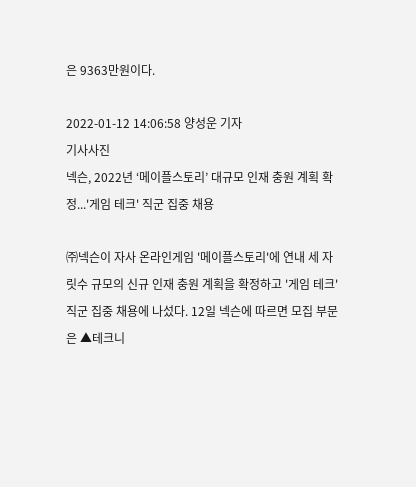은 9363만원이다.

2022-01-12 14:06:58 양성운 기자
기사사진
넥슨, 2022년 ‘메이플스토리’ 대규모 인재 충원 계획 확정...'게임 테크' 직군 집중 채용

㈜넥슨이 자사 온라인게임 '메이플스토리'에 연내 세 자릿수 규모의 신규 인재 충원 계획을 확정하고 '게임 테크' 직군 집중 채용에 나섰다. 12일 넥슨에 따르면 모집 부문은 ▲테크니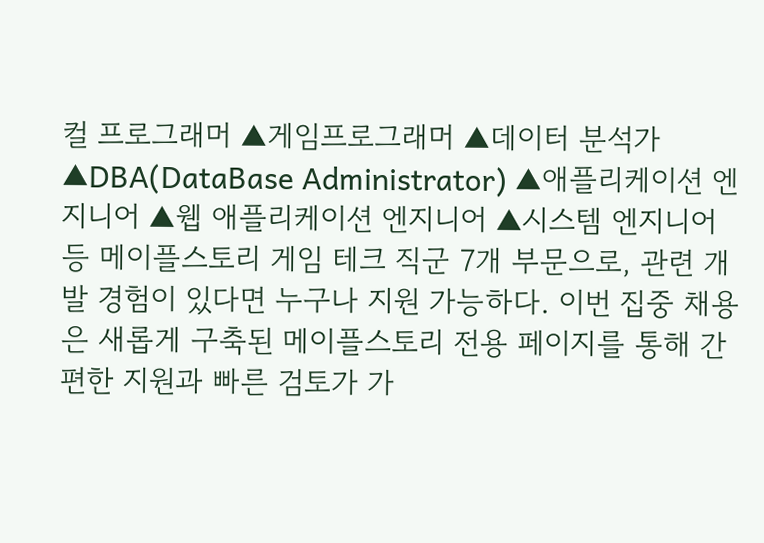컬 프로그래머 ▲게임프로그래머 ▲데이터 분석가 ▲DBA(DataBase Administrator) ▲애플리케이션 엔지니어 ▲웹 애플리케이션 엔지니어 ▲시스템 엔지니어 등 메이플스토리 게임 테크 직군 7개 부문으로, 관련 개발 경험이 있다면 누구나 지원 가능하다. 이번 집중 채용은 새롭게 구축된 메이플스토리 전용 페이지를 통해 간편한 지원과 빠른 검토가 가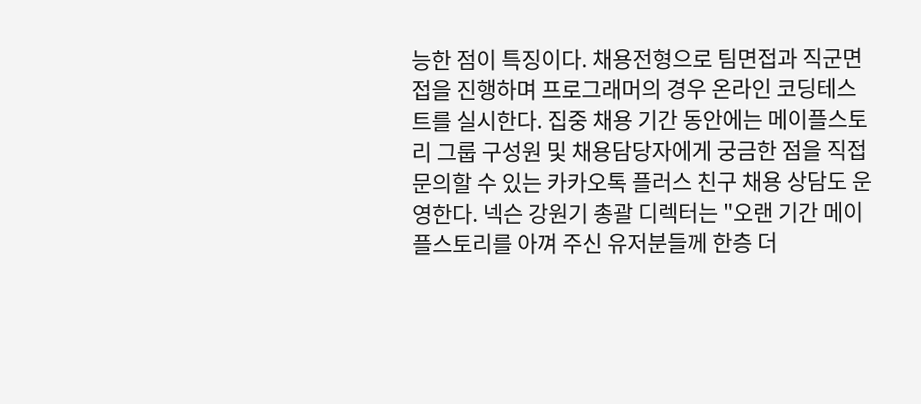능한 점이 특징이다. 채용전형으로 팀면접과 직군면접을 진행하며 프로그래머의 경우 온라인 코딩테스트를 실시한다. 집중 채용 기간 동안에는 메이플스토리 그룹 구성원 및 채용담당자에게 궁금한 점을 직접 문의할 수 있는 카카오톡 플러스 친구 채용 상담도 운영한다. 넥슨 강원기 총괄 디렉터는 "오랜 기간 메이플스토리를 아껴 주신 유저분들께 한층 더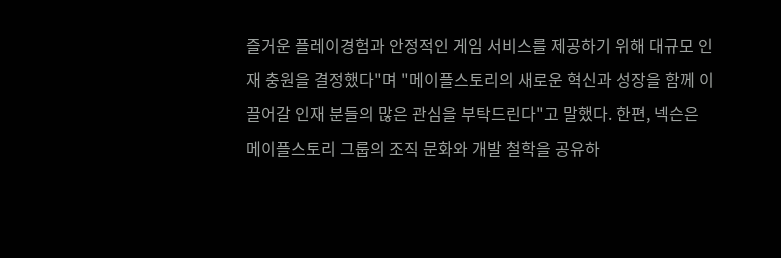즐거운 플레이경험과 안정적인 게임 서비스를 제공하기 위해 대규모 인재 충원을 결정했다"며 "메이플스토리의 새로운 혁신과 성장을 함께 이끌어갈 인재 분들의 많은 관심을 부탁드린다"고 말했다. 한편, 넥슨은 메이플스토리 그룹의 조직 문화와 개발 철학을 공유하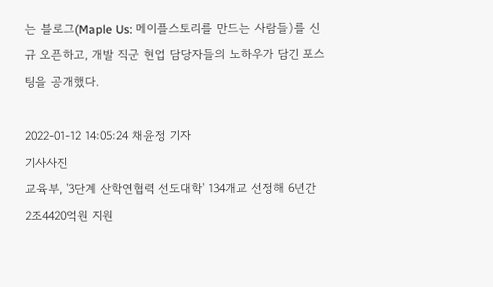는 블로그(Maple Us: 메이플스토리를 만드는 사람들)를 신규 오픈하고, 개발 직군 현업 담당자들의 노하우가 담긴 포스팅을 공개했다.

2022-01-12 14:05:24 채윤정 기자
기사사진
교육부, '3단계 산학연협력 선도대학' 134개교 선정해 6년간 2조4420억원 지원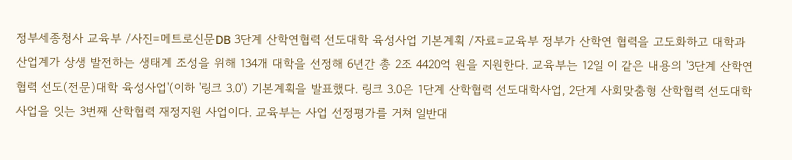정부세종청사 교육부 /사진=메트로신문DB 3단계 산학연협력 선도대학 육성사업 기본계획 /자료=교육부 정부가 산학연 협력을 고도화하고 대학과 산업계가 상생 발전하는 생태계 조성을 위해 134개 대학을 선정해 6년간 총 2조 4420억 원을 지원한다. 교육부는 12일 이 같은 내용의 '3단계 산학연협력 선도(전문)대학 육성사업'(이하 '링크 3.0') 기본계획을 발표했다. 링크 3.0은 1단계 산학협력 선도대학사업, 2단계 사회맞춤형 산학협력 선도대학 사업을 잇는 3번째 산학협력 재정지원 사업이다. 교육부는 사업 선정평가를 거쳐 일반대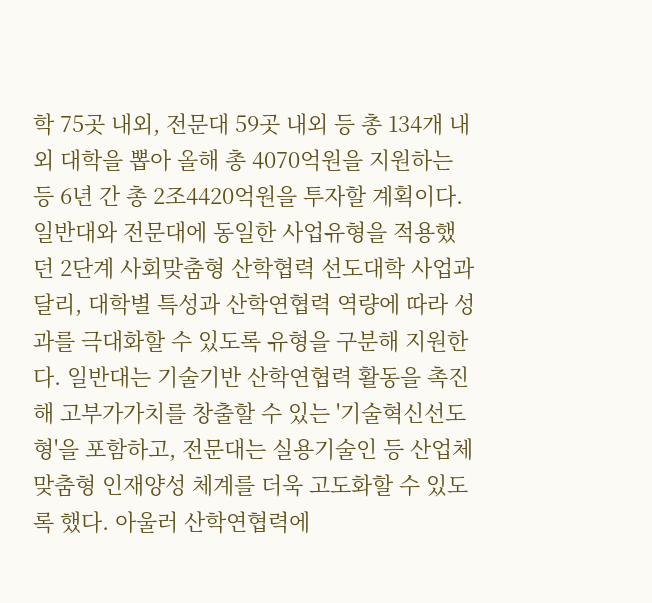학 75곳 내외, 전문대 59곳 내외 등 총 134개 내외 대학을 뽑아 올해 총 4070억원을 지원하는 등 6년 간 총 2조4420억원을 투자할 계획이다. 일반대와 전문대에 동일한 사업유형을 적용했던 2단계 사회맞춤형 산학협력 선도대학 사업과 달리, 대학별 특성과 산학연협력 역량에 따라 성과를 극대화할 수 있도록 유형을 구분해 지원한다. 일반대는 기술기반 산학연협력 활동을 촉진해 고부가가치를 창출할 수 있는 '기술혁신선도형'을 포함하고, 전문대는 실용기술인 등 산업체 맞춤형 인재양성 체계를 더욱 고도화할 수 있도록 했다. 아울러 산학연협력에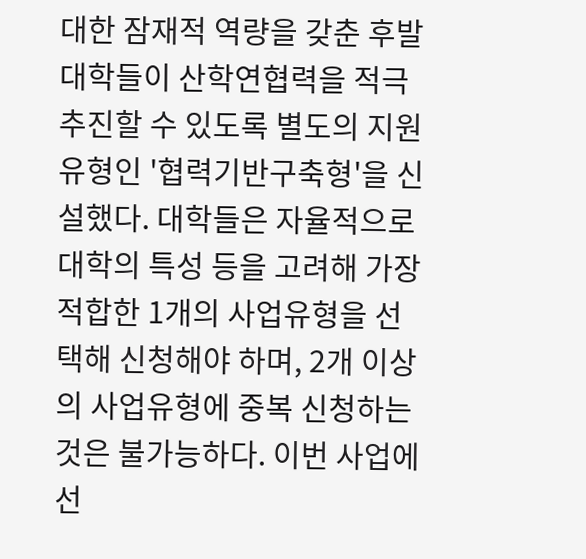대한 잠재적 역량을 갖춘 후발 대학들이 산학연협력을 적극 추진할 수 있도록 별도의 지원유형인 '협력기반구축형'을 신설했다. 대학들은 자율적으로 대학의 특성 등을 고려해 가장 적합한 1개의 사업유형을 선택해 신청해야 하며, 2개 이상의 사업유형에 중복 신청하는 것은 불가능하다. 이번 사업에 선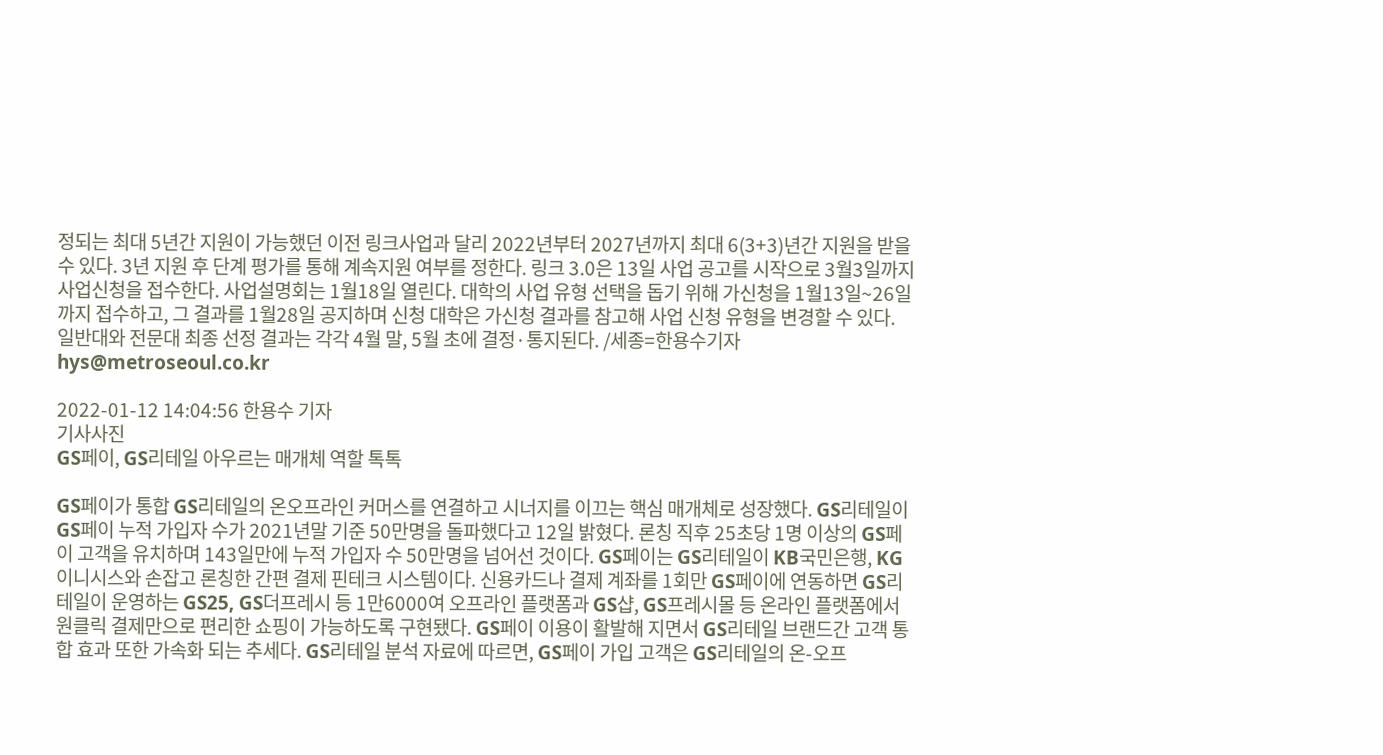정되는 최대 5년간 지원이 가능했던 이전 링크사업과 달리 2022년부터 2027년까지 최대 6(3+3)년간 지원을 받을 수 있다. 3년 지원 후 단계 평가를 통해 계속지원 여부를 정한다. 링크 3.0은 13일 사업 공고를 시작으로 3월3일까지 사업신청을 접수한다. 사업설명회는 1월18일 열린다. 대학의 사업 유형 선택을 돕기 위해 가신청을 1월13일~26일까지 접수하고, 그 결과를 1월28일 공지하며 신청 대학은 가신청 결과를 참고해 사업 신청 유형을 변경할 수 있다. 일반대와 전문대 최종 선정 결과는 각각 4월 말, 5월 초에 결정·통지된다. /세종=한용수기자 hys@metroseoul.co.kr

2022-01-12 14:04:56 한용수 기자
기사사진
GS페이, GS리테일 아우르는 매개체 역할 톡톡

GS페이가 통합 GS리테일의 온오프라인 커머스를 연결하고 시너지를 이끄는 핵심 매개체로 성장했다. GS리테일이 GS페이 누적 가입자 수가 2021년말 기준 50만명을 돌파했다고 12일 밝혔다. 론칭 직후 25초당 1명 이상의 GS페이 고객을 유치하며 143일만에 누적 가입자 수 50만명을 넘어선 것이다. GS페이는 GS리테일이 KB국민은행, KG이니시스와 손잡고 론칭한 간편 결제 핀테크 시스템이다. 신용카드나 결제 계좌를 1회만 GS페이에 연동하면 GS리테일이 운영하는 GS25, GS더프레시 등 1만6000여 오프라인 플랫폼과 GS샵, GS프레시몰 등 온라인 플랫폼에서 원클릭 결제만으로 편리한 쇼핑이 가능하도록 구현됐다. GS페이 이용이 활발해 지면서 GS리테일 브랜드간 고객 통합 효과 또한 가속화 되는 추세다. GS리테일 분석 자료에 따르면, GS페이 가입 고객은 GS리테일의 온-오프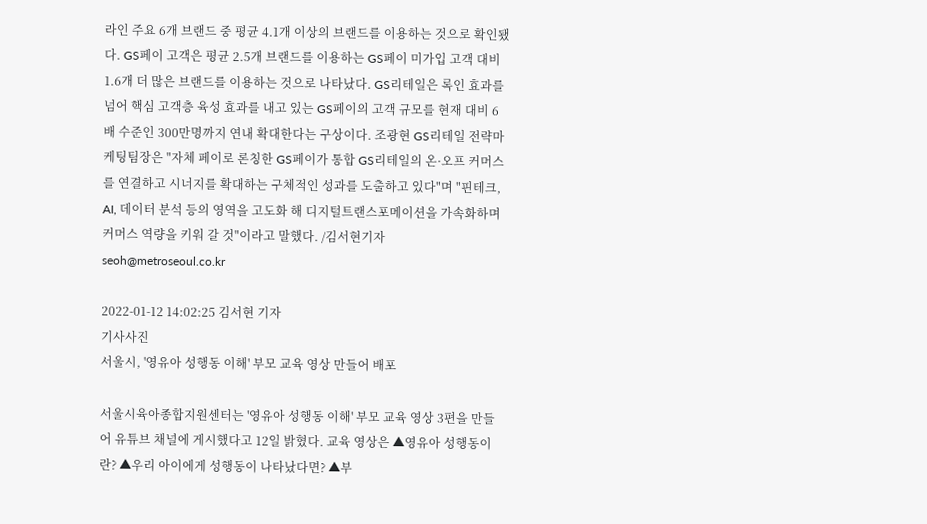라인 주요 6개 브랜드 중 평균 4.1개 이상의 브랜드를 이용하는 것으로 확인됐다. GS페이 고객은 평균 2.5개 브랜드를 이용하는 GS페이 미가입 고객 대비 1.6개 더 많은 브랜드를 이용하는 것으로 나타났다. GS리테일은 록인 효과를 넘어 핵심 고객층 육성 효과를 내고 있는 GS페이의 고객 규모를 현재 대비 6배 수준인 300만명까지 연내 확대한다는 구상이다. 조광현 GS리테일 전략마케팅팀장은 "자체 페이로 론칭한 GS페이가 통합 GS리테일의 온·오프 커머스를 연결하고 시너지를 확대하는 구체적인 성과를 도출하고 있다"며 "핀테크, AI, 데이터 분석 등의 영역을 고도화 해 디지털트랜스포메이션을 가속화하며 커머스 역량을 키워 갈 것"이라고 말했다. /김서현기자 seoh@metroseoul.co.kr

2022-01-12 14:02:25 김서현 기자
기사사진
서울시, '영유아 성행동 이해' 부모 교육 영상 만들어 배포

서울시육아종합지원센터는 '영유아 성행동 이해' 부모 교육 영상 3편을 만들어 유튜브 채널에 게시했다고 12일 밝혔다. 교육 영상은 ▲영유아 성행동이란? ▲우리 아이에게 성행동이 나타났다면? ▲부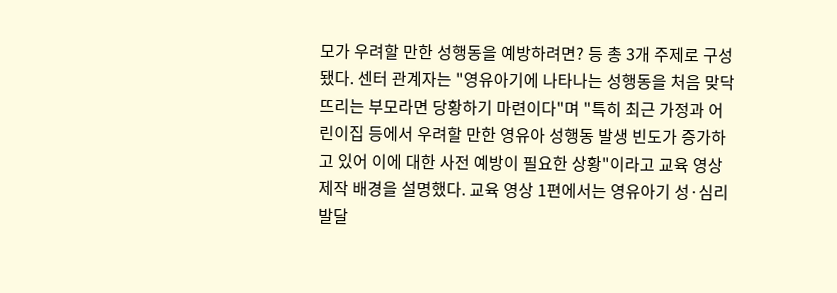모가 우려할 만한 성행동을 예방하려면? 등 총 3개 주제로 구성됐다. 센터 관계자는 "영유아기에 나타나는 성행동을 처음 맞닥뜨리는 부모라면 당황하기 마련이다"며 "특히 최근 가정과 어린이집 등에서 우려할 만한 영유아 성행동 발생 빈도가 증가하고 있어 이에 대한 사전 예방이 필요한 상황"이라고 교육 영상 제작 배경을 설명했다. 교육 영상 1편에서는 영유아기 성·심리발달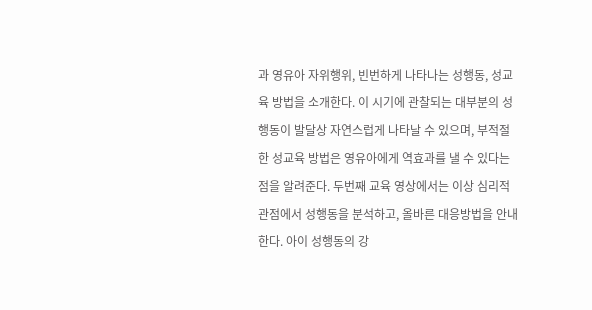과 영유아 자위행위, 빈번하게 나타나는 성행동, 성교육 방법을 소개한다. 이 시기에 관찰되는 대부분의 성행동이 발달상 자연스럽게 나타날 수 있으며, 부적절한 성교육 방법은 영유아에게 역효과를 낼 수 있다는 점을 알려준다. 두번째 교육 영상에서는 이상 심리적 관점에서 성행동을 분석하고, 올바른 대응방법을 안내한다. 아이 성행동의 강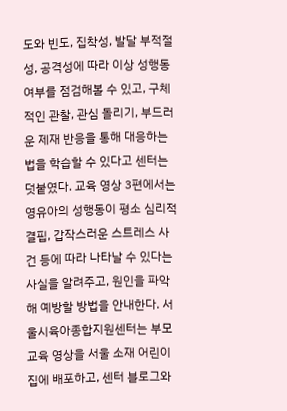도와 빈도, 집착성, 발달 부적절성, 공격성에 따라 이상 성행동 여부를 점검해볼 수 있고, 구체적인 관찰, 관심 돌리기, 부드러운 제재 반응을 통해 대응하는 법을 학습할 수 있다고 센터는 덧붙였다. 교육 영상 3편에서는 영유아의 성행동이 평소 심리적 결핍, 갑작스러운 스트레스 사건 등에 따라 나타날 수 있다는 사실을 알려주고, 원인을 파악해 예방할 방법을 안내한다. 서울시육아종합지원센터는 부모 교육 영상을 서울 소재 어린이집에 배포하고, 센터 블로그와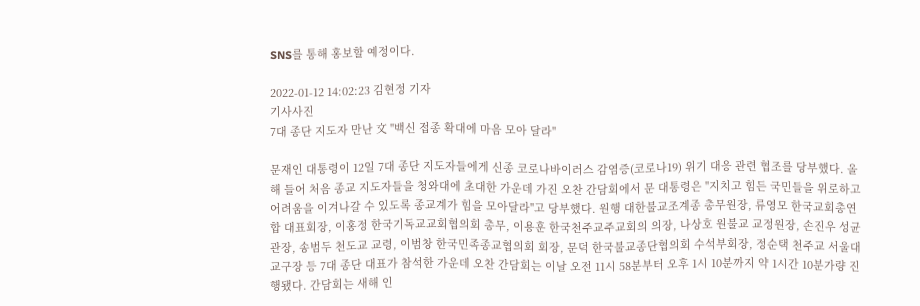SNS를 통해 홍보할 예정이다.

2022-01-12 14:02:23 김현정 기자
기사사진
7대 종단 지도자 만난 文 "백신 접종 확대에 마음 모아 달라"

문재인 대통령이 12일 7대 종단 지도자들에게 신종 코로나바이러스 감염증(코로나19) 위기 대응 관련 협조를 당부했다. 올해 들어 처음 종교 지도자들을 청와대에 초대한 가운데 가진 오찬 간담회에서 문 대통령은 "지치고 힘든 국민들을 위로하고 어려움을 이겨나갈 수 있도록 종교계가 힘을 모아달라"고 당부했다. 원행 대한불교조계종 총무원장, 류영모 한국교회총연합 대표회장, 이홍정 한국기독교교회협의회 총무, 이용훈 한국천주교주교회의 의장, 나상호 원불교 교정원장, 손진우 성균관장, 송범두 천도교 교령, 이범창 한국민족종교협의회 회장, 문덕 한국불교종단협의회 수석부회장, 정순택 천주교 서울대교구장 등 7대 종단 대표가 참석한 가운데 오찬 간담회는 이날 오전 11시 58분부터 오후 1시 10분까지 약 1시간 10분가량 진행됐다. 간담회는 새해 인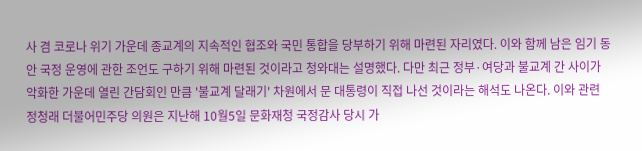사 겸 코로나 위기 가운데 종교계의 지속적인 협조와 국민 통합을 당부하기 위해 마련된 자리였다. 이와 함께 남은 임기 동안 국정 운영에 관한 조언도 구하기 위해 마련된 것이라고 청와대는 설명했다. 다만 최근 정부·여당과 불교계 간 사이가 악화한 가운데 열린 간담회인 만큼 '불교계 달래기' 차원에서 문 대통령이 직접 나선 것이라는 해석도 나온다. 이와 관련 정청래 더불어민주당 의원은 지난해 10월5일 문화재청 국정감사 당시 가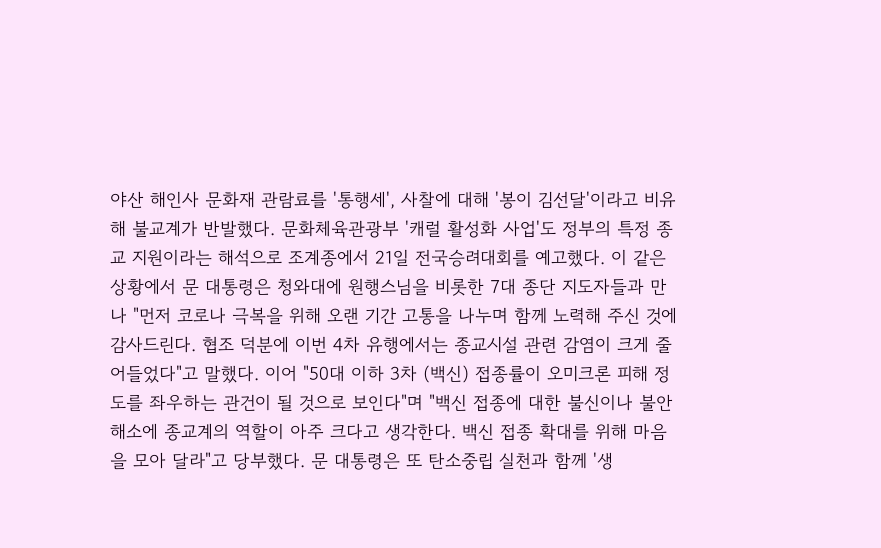야산 해인사 문화재 관람료를 '통행세', 사찰에 대해 '봉이 김선달'이라고 비유해 불교계가 반발했다. 문화체육관광부 '캐럴 활성화 사업'도 정부의 특정 종교 지원이라는 해석으로 조계종에서 21일 전국승려대회를 예고했다. 이 같은 상황에서 문 대통령은 청와대에 원행스님을 비롯한 7대 종단 지도자들과 만나 "먼저 코로나 극복을 위해 오랜 기간 고통을 나누며 함께 노력해 주신 것에 감사드린다. 협조 덕분에 이번 4차 유행에서는 종교시설 관련 감염이 크게 줄어들었다"고 말했다. 이어 "50대 이하 3차 (백신) 접종률이 오미크론 피해 정도를 좌우하는 관건이 될 것으로 보인다"며 "백신 접종에 대한 불신이나 불안 해소에 종교계의 역할이 아주 크다고 생각한다. 백신 접종 확대를 위해 마음을 모아 달라"고 당부했다. 문 대통령은 또 탄소중립 실천과 함께 '생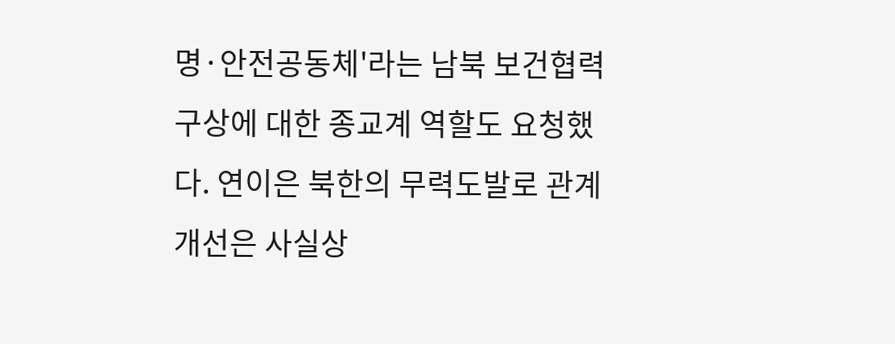명·안전공동체'라는 남북 보건협력 구상에 대한 종교계 역할도 요청했다. 연이은 북한의 무력도발로 관계 개선은 사실상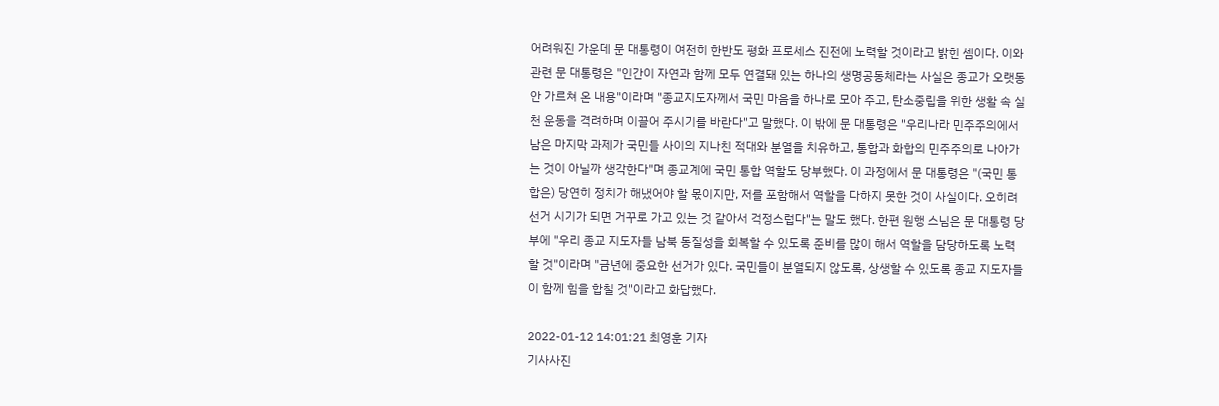어려워진 가운데 문 대통령이 여전히 한반도 평화 프로세스 진전에 노력할 것이라고 밝힌 셈이다. 이와 관련 문 대통령은 "인간이 자연과 함께 모두 연결돼 있는 하나의 생명공동체라는 사실은 종교가 오랫동안 가르쳐 온 내용"이라며 "종교지도자께서 국민 마음을 하나로 모아 주고, 탄소중립을 위한 생활 속 실천 운동을 격려하며 이끌어 주시기를 바란다"고 말했다. 이 밖에 문 대통령은 "우리나라 민주주의에서 남은 마지막 과제가 국민들 사이의 지나친 적대와 분열을 치유하고, 통합과 화합의 민주주의로 나아가는 것이 아닐까 생각한다"며 종교계에 국민 통합 역할도 당부했다. 이 과정에서 문 대통령은 "(국민 통합은) 당연히 정치가 해냈어야 할 몫이지만, 저를 포함해서 역할을 다하지 못한 것이 사실이다. 오히려 선거 시기가 되면 거꾸로 가고 있는 것 같아서 걱정스럽다"는 말도 했다. 한편 원행 스님은 문 대통령 당부에 "우리 종교 지도자들 남북 동질성을 회복할 수 있도록 준비를 많이 해서 역할을 담당하도록 노력할 것"이라며 "금년에 중요한 선거가 있다. 국민들이 분열되지 않도록, 상생할 수 있도록 종교 지도자들이 함께 힘을 합칠 것"이라고 화답했다.

2022-01-12 14:01:21 최영훈 기자
기사사진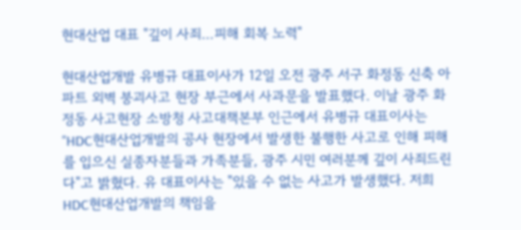현대산업 대표 "깊이 사죄…피해 회복 노력"

현대산업개발 유병규 대표이사가 12일 오전 광주 서구 화정동 신축 아파트 외벽 붕괴사고 현장 부근에서 사과문을 발표했다. 이날 광주 화정동 사고현장 소방청 사고대책본부 인근에서 유병규 대표이사는 "HDC현대산업개발의 공사 현장에서 발생한 불행한 사고로 인해 피해를 입으신 실종자분들과 가족분들, 광주 시민 여러분께 깊이 사죄드린다"고 밝혔다. 유 대표이사는 "있을 수 없는 사고가 발생했다. 저희 HDC현대산업개발의 책임을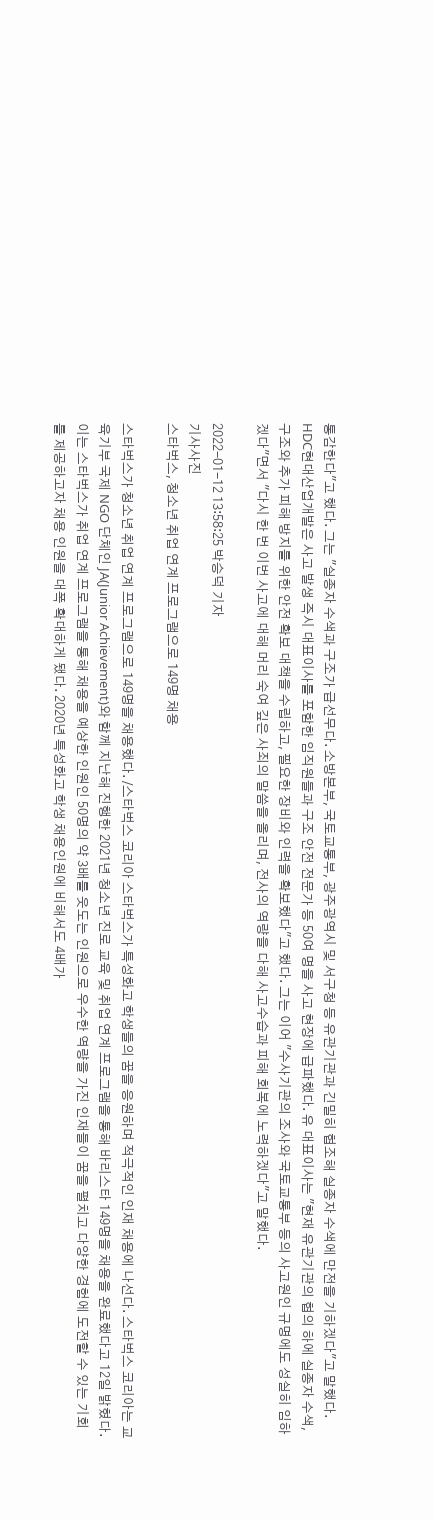통감한다"고 했다. 그는 "실종자 수색과 구조가 급선무다. 소방본부, 국토교통부, 광주광역시 및 서구청 등 유관기관과 긴밀히 협조해 실종자 수색에 만전을 기하겠다"고 말했다. HDC현대산업개발은 사고 발생 즉시 대표이사를 포함한 임직원들과 구조 안전 전문가 등 50여 명을 사고 현장에 급파했다. 유 대표이사는 "현재 유관기관의 협의 하에 실종자 수색, 구조와 추가 피해 방지를 위한 안전 확보 대책을 수립하고, 필요한 장비와 인력을 확보했다"고 했다. 그는 이어 "수사기관의 조사와 국토교통부 등의 사고원인 규명에도 성실히 임하겠다"면서 "다시 한 번 이번 사고에 대해 머리 숙여 깊은 사죄의 말씀을 올리며, 전사의 역량을 다해 사고수습과 피해 회복에 노력하겠다"고 말했다.

2022-01-12 13:58:25 박승덕 기자
기사사진
스타벅스, 청소년 취업 연계 프로그램으로 149명 채용

스타벅스가 청소년 취업 연계 프로그램으로 149명을 채용했다. /스타벅스 코리아 스타벅스가 특성화고 학생들의 꿈을 응원하며 적극적인 인재 채용에 나선다. 스타벅스 코리아는 교육기부 국제 NGO 단체인 JA(Junior Achievement)와 함께 지난해 진행한 2021년 청소년 진로 교육 및 취업 연계 프로그램을 통해 바리스타 149명을 채용을 완료했다고 12일 밝혔다. 이는 스타벅스가 취업 연계 프로그램을 통해 채용을 예상한 인원인 50명의 약 3배를 웃도는 인원으로 우수한 역량을 가진 인재들이 꿈을 펼치고 다양한 경험에 도전할 수 있는 기회를 제공하고자 채용 인원을 대폭 확대하게 됐다. 2020년 특성화고 학생 채용인원에 비해서도 4배가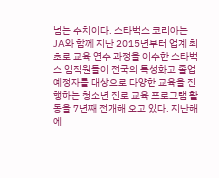넘는 수치이다. 스타벅스 코리아는 JA와 함께 지난 2015년부터 업계 최초로 교육 연수 과정을 이수한 스타벅스 임직원들이 전국의 특성화고 졸업 예정자를 대상으로 다양한 교육을 진행하는 청소년 진로 교육 프로그램 활동을 7년째 전개해 오고 있다. 지난해에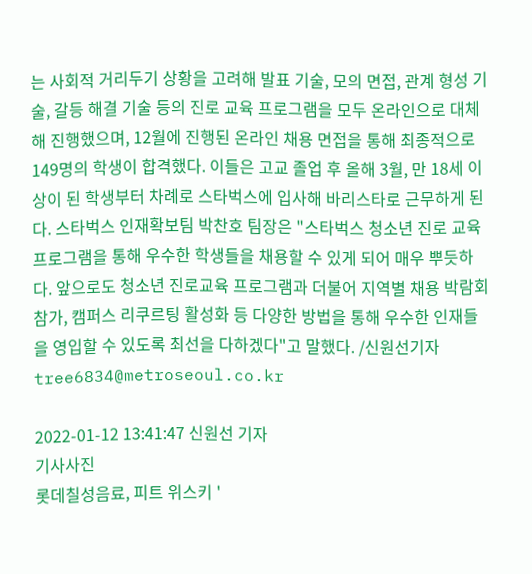는 사회적 거리두기 상황을 고려해 발표 기술, 모의 면접, 관계 형성 기술, 갈등 해결 기술 등의 진로 교육 프로그램을 모두 온라인으로 대체해 진행했으며, 12월에 진행된 온라인 채용 면접을 통해 최종적으로 149명의 학생이 합격했다. 이들은 고교 졸업 후 올해 3월, 만 18세 이상이 된 학생부터 차례로 스타벅스에 입사해 바리스타로 근무하게 된다. 스타벅스 인재확보팀 박찬호 팀장은 "스타벅스 청소년 진로 교육 프로그램을 통해 우수한 학생들을 채용할 수 있게 되어 매우 뿌듯하다. 앞으로도 청소년 진로교육 프로그램과 더불어 지역별 채용 박람회 참가, 캠퍼스 리쿠르팅 활성화 등 다양한 방법을 통해 우수한 인재들을 영입할 수 있도록 최선을 다하겠다"고 말했다. /신원선기자 tree6834@metroseoul.co.kr

2022-01-12 13:41:47 신원선 기자
기사사진
롯데칠성음료, 피트 위스키 '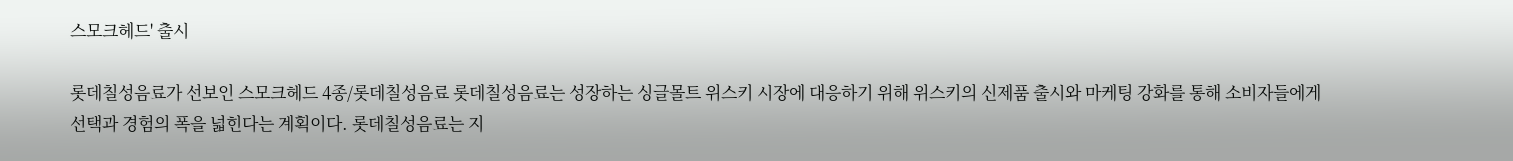스모크헤드' 출시

롯데칠성음료가 선보인 스모크헤드 4종/롯데칠성음료 롯데칠성음료는 성장하는 싱글몰트 위스키 시장에 대응하기 위해 위스키의 신제품 출시와 마케팅 강화를 통해 소비자들에게 선택과 경험의 폭을 넓힌다는 계획이다. 롯데칠성음료는 지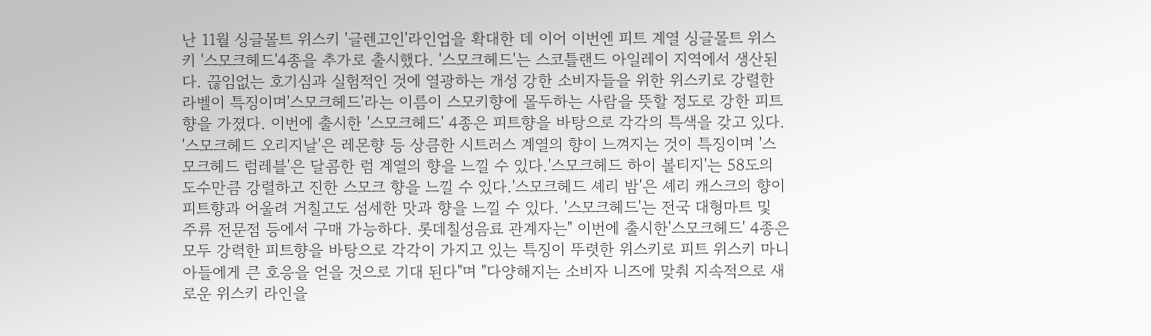난 11월 싱글몰트 위스키 '글렌고인'라인업을 확대한 데 이어 이번엔 피트 계열 싱글몰트 위스키 '스모크헤드'4종을 추가로 출시했다. '스모크헤드'는 스코틀랜드 아일레이 지역에서 생산된다. 끊임없는 호기심과 실험적인 것에 열광하는 개성 강한 소비자들을 위한 위스키로 강렬한 라벨이 특징이며'스모크헤드'라는 이름이 스모키향에 몰두하는 사람을 뜻할 정도로 강한 피트향을 가졌다. 이번에 출시한 '스모크헤드' 4종은 피트향을 바탕으로 각각의 특색을 갖고 있다. '스모크헤드 오리지날'은 레몬향 등 상큼한 시트러스 계열의 향이 느껴지는 것이 특징이며 '스모크헤드 럼레블'은 달콤한 럼 계열의 향을 느낄 수 있다.'스모크헤드 하이 볼티지'는 58도의 도수만큼 강렬하고 진한 스모크 향을 느낄 수 있다.'스모크헤드 셰리 밤'은 셰리 캐스크의 향이 피트향과 어울려 거칠고도 섬세한 맛과 향을 느낄 수 있다. '스모크헤드'는 전국 대형마트 및 주류 전문점 등에서 구매 가능하다. 롯데칠성음료 관계자는" 이번에 출시한'스모크헤드' 4종은 모두 강력한 피트향을 바탕으로 각각이 가지고 있는 특징이 뚜렷한 위스키로 피트 위스키 마니아들에게 큰 호응을 얻을 것으로 기대 된다"며 "다양해지는 소비자 니즈에 맞춰 지속적으로 새로운 위스키 라인을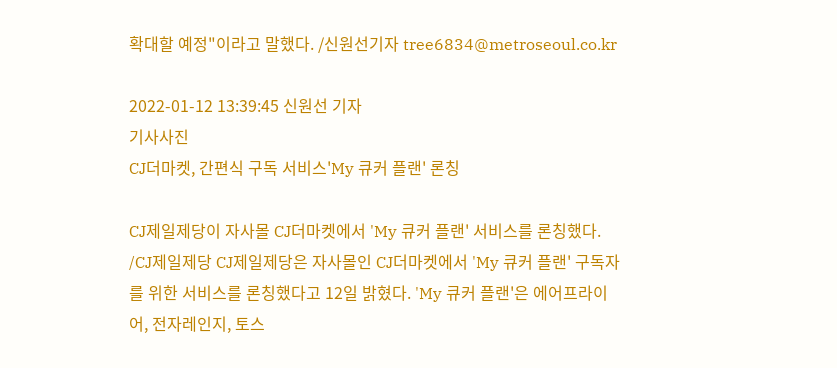확대할 예정"이라고 말했다. /신원선기자 tree6834@metroseoul.co.kr

2022-01-12 13:39:45 신원선 기자
기사사진
CJ더마켓, 간편식 구독 서비스'My 큐커 플랜' 론칭

CJ제일제당이 자사몰 CJ더마켓에서 'My 큐커 플랜' 서비스를 론칭했다. /CJ제일제당 CJ제일제당은 자사몰인 CJ더마켓에서 'My 큐커 플랜' 구독자를 위한 서비스를 론칭했다고 12일 밝혔다. 'My 큐커 플랜'은 에어프라이어, 전자레인지, 토스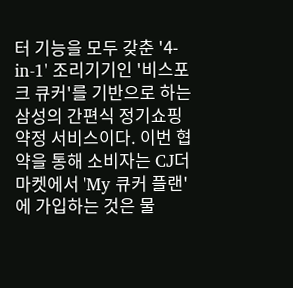터 기능을 모두 갖춘 '4-in-1' 조리기기인 '비스포크 큐커'를 기반으로 하는 삼성의 간편식 정기쇼핑 약정 서비스이다. 이번 협약을 통해 소비자는 CJ더마켓에서 'My 큐커 플랜'에 가입하는 것은 물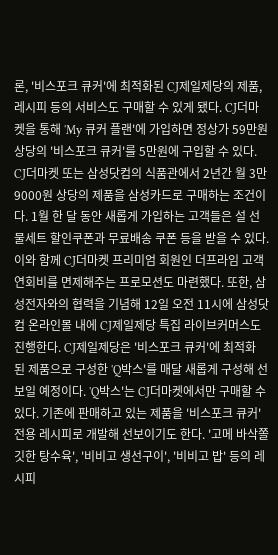론, '비스포크 큐커'에 최적화된 CJ제일제당의 제품, 레시피 등의 서비스도 구매할 수 있게 됐다. CJ더마켓을 통해 'My 큐커 플랜'에 가입하면 정상가 59만원 상당의 '비스포크 큐커'를 5만원에 구입할 수 있다. CJ더마켓 또는 삼성닷컴의 식품관에서 2년간 월 3만9000원 상당의 제품을 삼성카드로 구매하는 조건이다. 1월 한 달 동안 새롭게 가입하는 고객들은 설 선물세트 할인쿠폰과 무료배송 쿠폰 등을 받을 수 있다. 이와 함께 CJ더마켓 프리미엄 회원인 더프라임 고객 연회비를 면제해주는 프로모션도 마련했다. 또한, 삼성전자와의 협력을 기념해 12일 오전 11시에 삼성닷컴 온라인몰 내에 CJ제일제당 특집 라이브커머스도 진행한다. CJ제일제당은 '비스포크 큐커'에 최적화 된 제품으로 구성한 'Q박스'를 매달 새롭게 구성해 선보일 예정이다. 'Q박스'는 CJ더마켓에서만 구매할 수 있다. 기존에 판매하고 있는 제품을 '비스포크 큐커' 전용 레시피로 개발해 선보이기도 한다. '고메 바삭쫄깃한 탕수육', '비비고 생선구이', '비비고 밥' 등의 레시피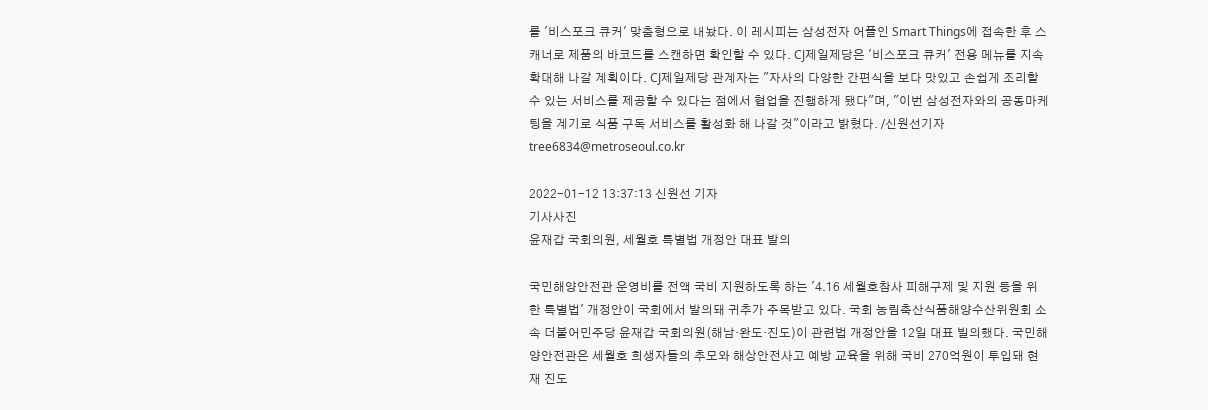를 '비스포크 큐커' 맞춤형으로 내놨다. 이 레시피는 삼성전자 어플인 Smart Things에 접속한 후 스캐너로 제품의 바코드를 스캔하면 확인할 수 있다. CJ제일제당은 '비스포크 큐커' 전용 메뉴를 지속 확대해 나갈 계획이다. CJ제일제당 관계자는 "자사의 다양한 간편식을 보다 맛있고 손쉽게 조리할 수 있는 서비스를 제공할 수 있다는 점에서 협업을 진행하게 됐다"며, "이번 삼성전자와의 공동마케팅을 계기로 식품 구독 서비스를 활성화 해 나갈 것"이라고 밝혔다. /신원선기자 tree6834@metroseoul.co.kr

2022-01-12 13:37:13 신원선 기자
기사사진
윤재갑 국회의원, 세월호 특별법 개정안 대표 발의

국민해양안전관 운영비를 전액 국비 지원하도록 하는 '4.16 세월호참사 피해구제 및 지원 등을 위한 특별법' 개정안이 국회에서 발의돼 귀추가 주목받고 있다. 국회 농림축산식품해양수산위원회 소속 더불어민주당 윤재갑 국회의원(해남·완도·진도)이 관련법 개정안을 12일 대표 빌의했다. 국민해양안전관은 세월호 희생자들의 추모와 해상안전사고 예방 교육을 위해 국비 270억원이 투입돼 현재 진도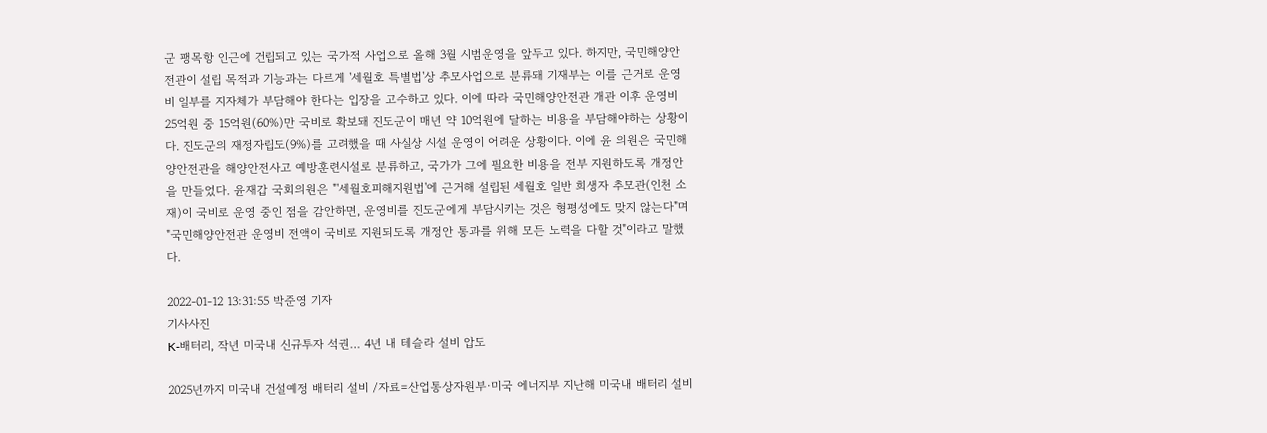군 팽목항 인근에 건립되고 있는 국가적 사업으로 올해 3월 시범운영을 앞두고 있다. 하지만, 국민해양안전관이 설립 목적과 기능과는 다르게 '세월호 특별법'상 추모사업으로 분류돼 기재부는 이를 근거로 운영비 일부를 지자체가 부담해야 한다는 입장을 고수하고 있다. 이에 따라 국민해양안전관 개관 이후 운영비 25억원 중 15억원(60%)만 국비로 확보돼 진도군이 매년 약 10억원에 달하는 비용을 부담해야하는 상황이다. 진도군의 재정자립도(9%)를 고려했을 때 사실상 시설 운영이 어려운 상황이다. 이에 윤 의원은 국민해양안전관을 해양안전사고 예방훈련시설로 분류하고, 국가가 그에 필요한 비용을 전부 지원하도록 개정안을 만들었다. 윤재갑 국회의원은 "'세월호피해지원법'에 근거해 설립된 세월호 일반 희생자 추모관(인천 소재)이 국비로 운영 중인 점을 감안하면, 운영비를 진도군에게 부담시키는 것은 형평성에도 맞지 않는다"며 "국민해양안전관 운영비 전액이 국비로 지원되도록 개정안 통과를 위해 모든 노력을 다할 것"이라고 말했다.

2022-01-12 13:31:55 박준영 기자
기사사진
K-배터리, 작년 미국내 신규투자 석권… 4년 내 테슬라 설비 압도

2025년까지 미국내 건설예정 배터리 설비 /자료=산업통상자원부·미국 에너지부 지난해 미국내 배터리 설비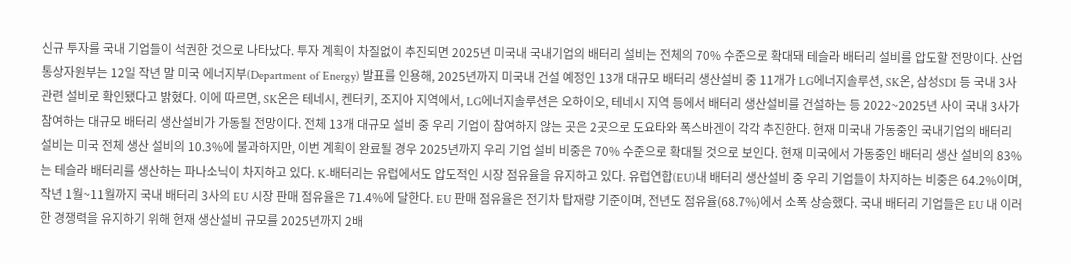신규 투자를 국내 기업들이 석권한 것으로 나타났다. 투자 계획이 차질없이 추진되면 2025년 미국내 국내기업의 배터리 설비는 전체의 70% 수준으로 확대돼 테슬라 배터리 설비를 압도할 전망이다. 산업통상자원부는 12일 작년 말 미국 에너지부(Department of Energy) 발표를 인용해, 2025년까지 미국내 건설 예정인 13개 대규모 배터리 생산설비 중 11개가 LG에너지솔루션, SK온, 삼성SDI 등 국내 3사 관련 설비로 확인됐다고 밝혔다. 이에 따르면, SK온은 테네시, 켄터키, 조지아 지역에서, LG에너지솔루션은 오하이오, 테네시 지역 등에서 배터리 생산설비를 건설하는 등 2022~2025년 사이 국내 3사가 참여하는 대규모 배터리 생산설비가 가동될 전망이다. 전체 13개 대규모 설비 중 우리 기업이 참여하지 않는 곳은 2곳으로 도요타와 폭스바겐이 각각 추진한다. 현재 미국내 가동중인 국내기업의 배터리 설비는 미국 전체 생산 설비의 10.3%에 불과하지만, 이번 계획이 완료될 경우 2025년까지 우리 기업 설비 비중은 70% 수준으로 확대될 것으로 보인다. 현재 미국에서 가동중인 배터리 생산 설비의 83%는 테슬라 배터리를 생산하는 파나소닉이 차지하고 있다. K-배터리는 유럽에서도 압도적인 시장 점유율을 유지하고 있다. 유럽연합(EU)내 배터리 생산설비 중 우리 기업들이 차지하는 비중은 64.2%이며, 작년 1월~11월까지 국내 배터리 3사의 EU 시장 판매 점유율은 71.4%에 달한다. EU 판매 점유율은 전기차 탑재량 기준이며, 전년도 점유율(68.7%)에서 소폭 상승했다. 국내 배터리 기업들은 EU 내 이러한 경쟁력을 유지하기 위해 현재 생산설비 규모를 2025년까지 2배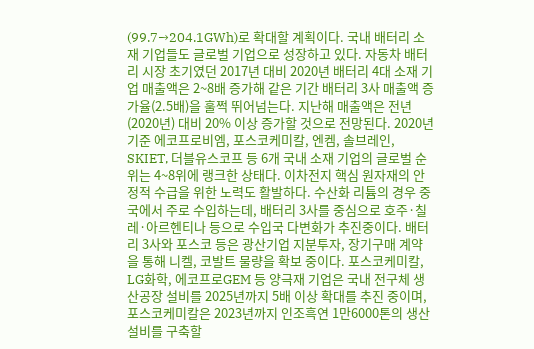(99.7→204.1GWh)로 확대할 계획이다. 국내 배터리 소재 기업들도 글로벌 기업으로 성장하고 있다. 자동차 배터리 시장 초기였던 2017년 대비 2020년 배터리 4대 소재 기업 매출액은 2~8배 증가해 같은 기간 배터리 3사 매출액 증가율(2.5배)을 훌쩍 뛰어넘는다. 지난해 매출액은 전년(2020년) 대비 20% 이상 증가할 것으로 전망된다. 2020년 기준 에코프로비엠, 포스코케미칼, 엔켐, 솔브레인, SKIET, 더블유스코프 등 6개 국내 소재 기업의 글로벌 순위는 4~8위에 랭크한 상태다. 이차전지 핵심 원자재의 안정적 수급을 위한 노력도 활발하다. 수산화 리튬의 경우 중국에서 주로 수입하는데, 배터리 3사를 중심으로 호주·칠레·아르헨티나 등으로 수입국 다변화가 추진중이다. 배터리 3사와 포스코 등은 광산기업 지분투자, 장기구매 계약을 통해 니켈, 코발트 물량을 확보 중이다. 포스코케미칼, LG화학, 에코프로GEM 등 양극재 기업은 국내 전구체 생산공장 설비를 2025년까지 5배 이상 확대를 추진 중이며, 포스코케미칼은 2023년까지 인조흑연 1만6000톤의 생산 설비를 구축할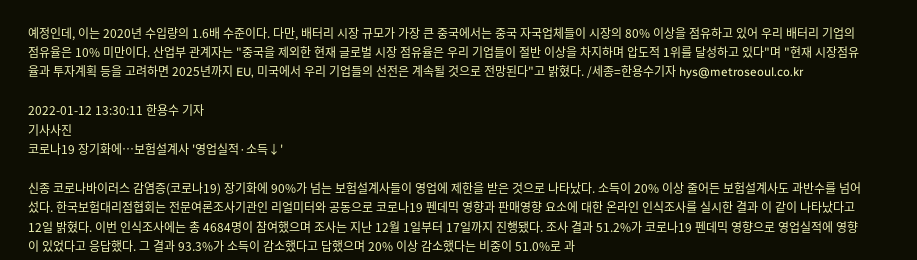예정인데, 이는 2020년 수입량의 1.6배 수준이다. 다만, 배터리 시장 규모가 가장 큰 중국에서는 중국 자국업체들이 시장의 80% 이상을 점유하고 있어 우리 배터리 기업의 점유율은 10% 미만이다. 산업부 관계자는 "중국을 제외한 현재 글로벌 시장 점유율은 우리 기업들이 절반 이상을 차지하며 압도적 1위를 달성하고 있다"며 "현재 시장점유율과 투자계획 등을 고려하면 2025년까지 EU, 미국에서 우리 기업들의 선전은 계속될 것으로 전망된다"고 밝혔다. /세종=한용수기자 hys@metroseoul.co.kr

2022-01-12 13:30:11 한용수 기자
기사사진
코로나19 장기화에…보험설계사 '영업실적·소득↓'

신종 코로나바이러스 감염증(코로나19) 장기화에 90%가 넘는 보험설계사들이 영업에 제한을 받은 것으로 나타났다. 소득이 20% 이상 줄어든 보험설계사도 과반수를 넘어섰다. 한국보험대리점협회는 전문여론조사기관인 리얼미터와 공동으로 코로나19 펜데믹 영향과 판매영향 요소에 대한 온라인 인식조사를 실시한 결과 이 같이 나타났다고 12일 밝혔다. 이번 인식조사에는 총 4684명이 참여했으며 조사는 지난 12월 1일부터 17일까지 진행됐다. 조사 결과 51.2%가 코로나19 펜데믹 영향으로 영업실적에 영향이 있었다고 응답했다. 그 결과 93.3%가 소득이 감소했다고 답했으며 20% 이상 감소했다는 비중이 51.0%로 과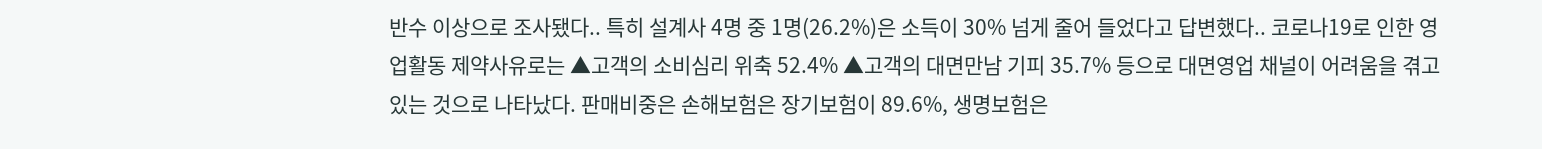반수 이상으로 조사됐다.. 특히 설계사 4명 중 1명(26.2%)은 소득이 30% 넘게 줄어 들었다고 답변했다.. 코로나19로 인한 영업활동 제약사유로는 ▲고객의 소비심리 위축 52.4% ▲고객의 대면만남 기피 35.7% 등으로 대면영업 채널이 어려움을 겪고 있는 것으로 나타났다. 판매비중은 손해보험은 장기보험이 89.6%, 생명보험은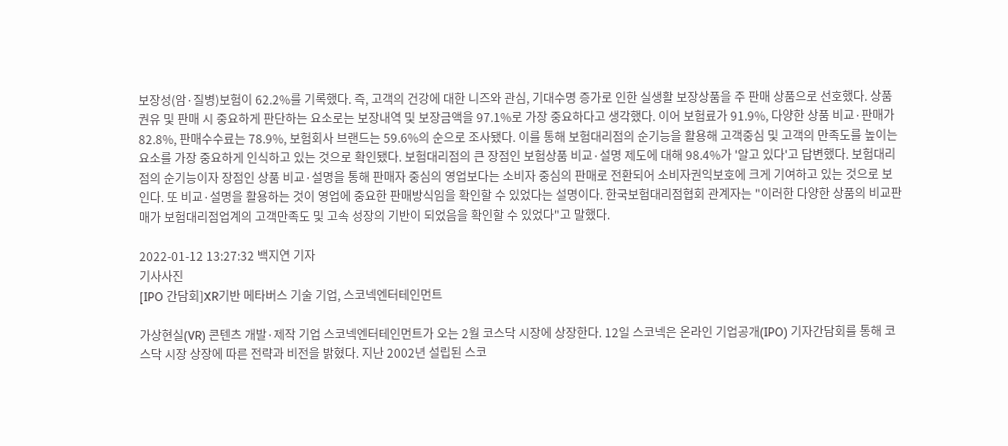보장성(암·질병)보험이 62.2%를 기록했다. 즉, 고객의 건강에 대한 니즈와 관심, 기대수명 증가로 인한 실생활 보장상품을 주 판매 상품으로 선호했다. 상품 권유 및 판매 시 중요하게 판단하는 요소로는 보장내역 및 보장금액을 97.1%로 가장 중요하다고 생각했다. 이어 보험료가 91.9%, 다양한 상품 비교·판매가 82.8%, 판매수수료는 78.9%, 보험회사 브랜드는 59.6%의 순으로 조사됐다. 이를 통해 보험대리점의 순기능을 활용해 고객중심 및 고객의 만족도를 높이는 요소를 가장 중요하게 인식하고 있는 것으로 확인됐다. 보험대리점의 큰 장점인 보험상품 비교·설명 제도에 대해 98.4%가 '알고 있다'고 답변했다. 보험대리점의 순기능이자 장점인 상품 비교·설명을 통해 판매자 중심의 영업보다는 소비자 중심의 판매로 전환되어 소비자권익보호에 크게 기여하고 있는 것으로 보인다. 또 비교·설명을 활용하는 것이 영업에 중요한 판매방식임을 확인할 수 있었다는 설명이다. 한국보험대리점협회 관계자는 "이러한 다양한 상품의 비교판매가 보험대리점업계의 고객만족도 및 고속 성장의 기반이 되었음을 확인할 수 있었다"고 말했다.

2022-01-12 13:27:32 백지연 기자
기사사진
[IPO 간담회]XR기반 메타버스 기술 기업, 스코넥엔터테인먼트

가상현실(VR) 콘텐츠 개발·제작 기업 스코넥엔터테인먼트가 오는 2월 코스닥 시장에 상장한다. 12일 스코넥은 온라인 기업공개(IPO) 기자간담회를 통해 코스닥 시장 상장에 따른 전략과 비전을 밝혔다. 지난 2002년 설립된 스코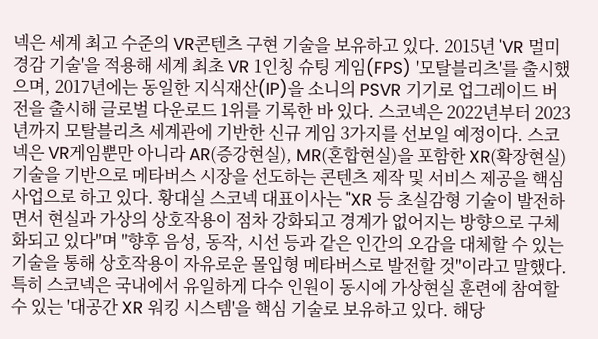넥은 세계 최고 수준의 VR콘텐츠 구현 기술을 보유하고 있다. 2015년 'VR 멀미경감 기술'을 적용해 세계 최초 VR 1인칭 슈팅 게임(FPS) '모탈블리츠'를 출시했으며, 2017년에는 동일한 지식재산(IP)을 소니의 PSVR 기기로 업그레이드 버전을 출시해 글로벌 다운로드 1위를 기록한 바 있다. 스코넥은 2022년부터 2023년까지 모탈블리츠 세계관에 기반한 신규 게임 3가지를 선보일 예정이다. 스코넥은 VR게임뿐만 아니라 AR(증강현실), MR(혼합현실)을 포함한 XR(확장현실) 기술을 기반으로 메타버스 시장을 선도하는 콘텐츠 제작 및 서비스 제공을 핵심 사업으로 하고 있다. 황대실 스코넥 대표이사는 "XR 등 초실감형 기술이 발전하면서 현실과 가상의 상호작용이 점차 강화되고 경계가 없어지는 방향으로 구체화되고 있다"며 "향후 음성, 동작, 시선 등과 같은 인간의 오감을 대체할 수 있는 기술을 통해 상호작용이 자유로운 몰입형 메타버스로 발전할 것"이라고 말했다. 특히 스코넥은 국내에서 유일하게 다수 인원이 동시에 가상현실 훈련에 참여할 수 있는 '대공간 XR 워킹 시스템'을 핵심 기술로 보유하고 있다. 해당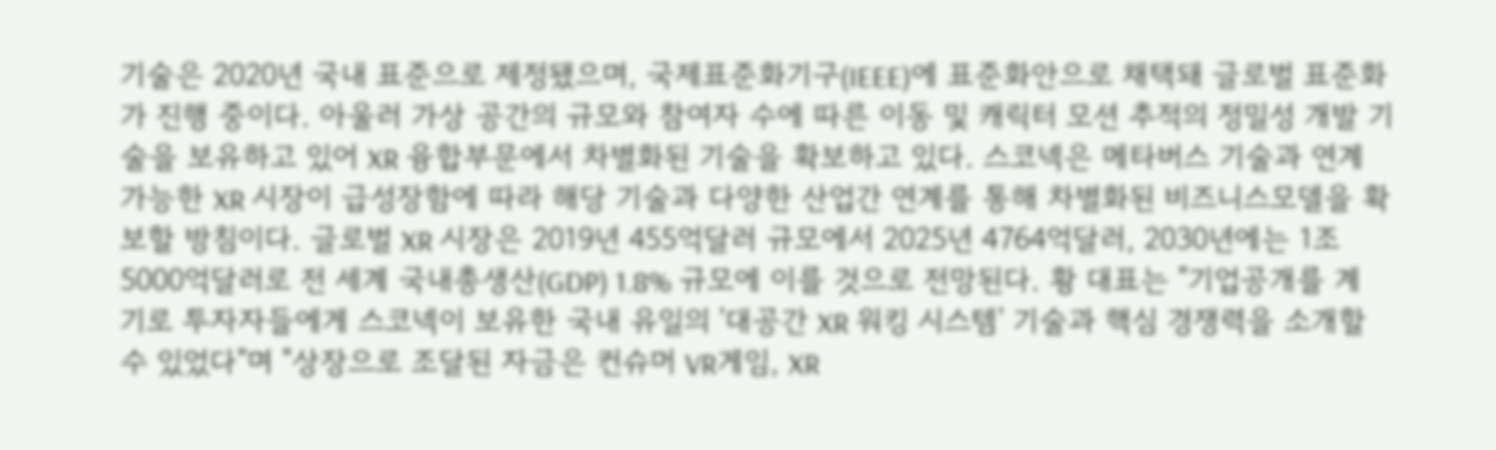기술은 2020년 국내 표준으로 제정됐으며, 국제표준화기구(IEEE)에 표준화안으로 채택돼 글로벌 표준화가 진행 중이다. 아울러 가상 공간의 규모와 참여자 수에 따른 이동 및 캐릭터 모션 추적의 정밀성 개발 기술을 보유하고 있어 XR 융합부문에서 차별화된 기술을 확보하고 있다. 스코넥은 메타버스 기술과 연계 가능한 XR 시장이 급성장함에 따라 해당 기술과 다양한 산업간 연계를 통해 차별화된 비즈니스모델을 확보할 방침이다. 글로벌 XR 시장은 2019년 455억달러 규모에서 2025년 4764억달러, 2030년에는 1조5000억달러로 전 세계 국내총생산(GDP) 1.8% 규모에 이를 것으로 전망된다. 황 대표는 "기업공개를 계기로 투자자들에게 스코넥이 보유한 국내 유일의 '대공간 XR 워킹 시스템' 기술과 핵심 경쟁력을 소개할 수 있었다"며 "상장으로 조달된 자금은 컨슈머 VR게임, XR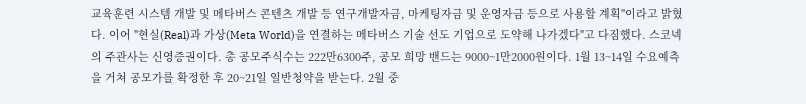교육훈련 시스템 개발 및 메타버스 콘텐츠 개발 등 연구개발자금, 마케팅자금 및 운영자금 등으로 사용할 계획"이라고 밝혔다. 이어 "현실(Real)과 가상(Meta World)을 연결하는 메타버스 기술 선도 기업으로 도약해 나가겠다"고 다짐했다. 스코넥의 주관사는 신영증권이다. 총 공모주식수는 222만6300주, 공모 희망 밴드는 9000~1만2000원이다. 1월 13~14일 수요예측을 거쳐 공모가를 확정한 후 20~21일 일반청약을 받는다. 2월 중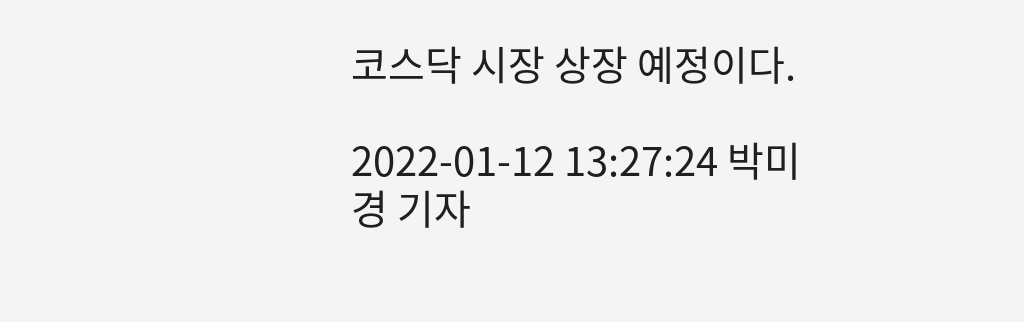코스닥 시장 상장 예정이다.

2022-01-12 13:27:24 박미경 기자